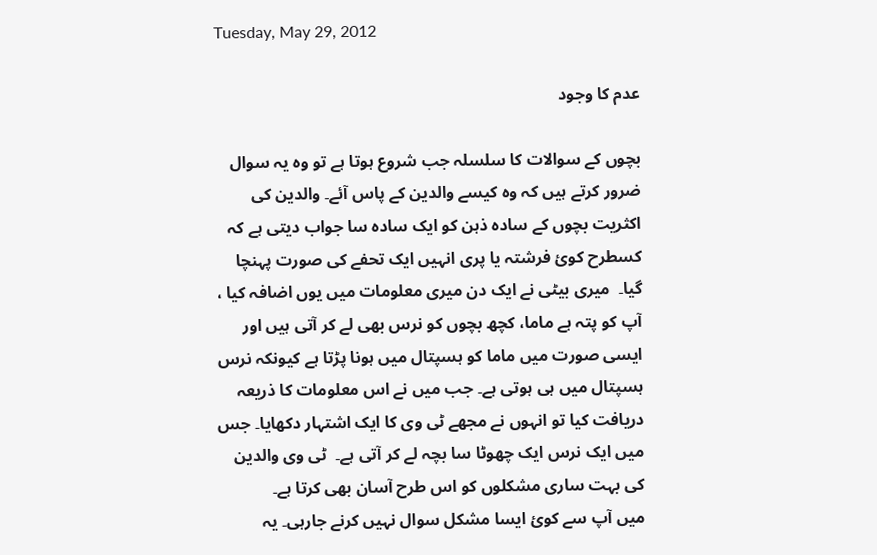Tuesday, May 29, 2012

عدم کا وجود

بچوں کے سوالات کا سلسلہ جب شروع ہوتا ہے تو وہ یہ سوال ضرور کرتے ہیں کہ وہ کیسے والدین کے پاس آئے۔ والدین کی اکثریت بچوں کے سادہ ذہن کو ایک سادہ سا جواب دیتی ہے کہ کسطرح کوئ فرشتہ یا پری انہیں ایک تحفے کی صورت پہنچا گیا۔  میری بیٹی نے ایک دن میری معلومات میں یوں اضافہ کیا ، آپ کو پتہ ہے ماما، کچھ بچوں کو نرس بھی لے کر آتی ہیں اور ایسی صورت میں ماما کو ہسپتال میں ہونا پڑتا ہے کیونکہ نرس ہسپتال میں ہی ہوتی ہے۔ جب میں نے اس معلومات کا ذریعہ دریافت کیا تو انہوں نے مجھے ٹی وی کا ایک اشتہار دکھایا۔ جس میں ایک نرس ایک چھوٹا سا بچہ لے کر آتی ہے۔  ٹی وی والدین کی بہت ساری مشکلوں کو اس طرح آسان بھی کرتا ہے۔
میں آپ سے کوئ ایسا مشکل سوال نہیں کرنے جارہی۔ یہ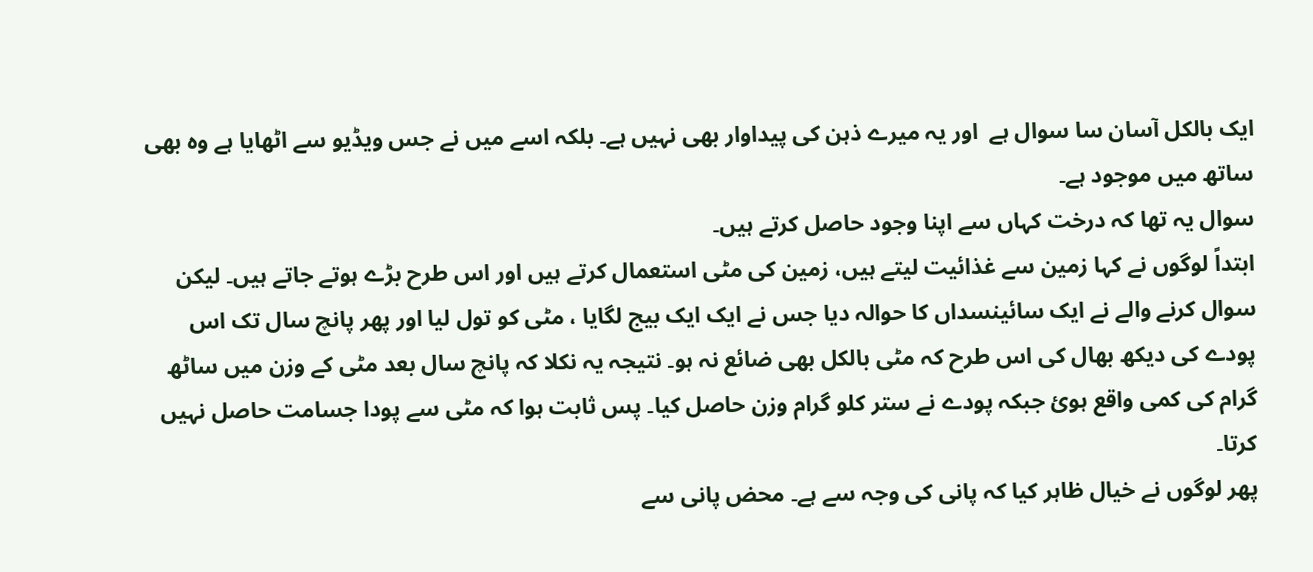ایک بالکل آسان سا سوال ہے  اور یہ میرے ذہن کی پیداوار بھی نہیں ہے۔ بلکہ اسے میں نے جس ویڈیو سے اٹھایا ہے وہ بھی ساتھ میں موجود ہے۔
سوال یہ تھا کہ درخت کہاں سے اپنا وجود حاصل کرتے ہیں۔
ابتداً لوگوں نے کہا زمین سے غذائیت لیتے ہیں، زمین کی مٹی استعمال کرتے ہیں اور اس طرح بڑے ہوتے جاتے ہیں۔ لیکن سوال کرنے والے نے ایک سائینسداں کا حوالہ دیا جس نے ایک ایک بیج لگایا ، مٹی کو تول لیا اور پھر پانچ سال تک اس پودے کی دیکھ بھال کی اس طرح کہ مٹی بالکل بھی ضائع نہ ہو۔ نتیجہ یہ نکلا کہ پانچ سال بعد مٹی کے وزن میں ساٹھ گرام کی کمی واقع ہوئ جبکہ پودے نے ستر کلو گرام وزن حاصل کیا۔ پس ثابت ہوا کہ مٹی سے پودا جسامت حاصل نہیں کرتا۔
پھر لوگوں نے خیال ظاہر کیا کہ پانی کی وجہ سے ہے۔ محض پانی سے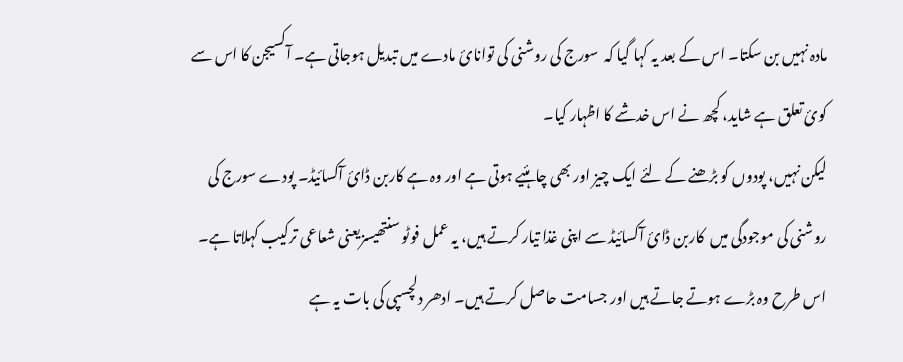مادہ نہیں بن سکتا۔ اس کے بعد یہ کہا گیا کہ  سورج کی روشنی کی توانائ مادے میں تبدیل ہوجاتی ہے۔ آکسیجن کا اس سے کوئ تعلق ہے شاید، کچھ نے اس خدشے کا اظہار کیا۔
لیکن نہیں، پودوں کو بڑھنے کے لئے ایک چیز اور بھی چاہئیے ہوتی ہے اور وہ ہے کاربن ڈائ آکسائیڈ۔ پودے سورج کی روشنی کی موجودگی میں  کاربن ڈائ آکسائیڈ سے اپنی غذا تیار کرتے ہیں، یہ عمل فوٹو سنتھیسزیعنی شعاعی ترکیب کہلاتا ہے۔ اس طرح وہ بڑے ہوتے جاتے ہیں اور جسامت حاصل کرتے ہیں۔ ادھر دلچسپی کی بات یہ ہے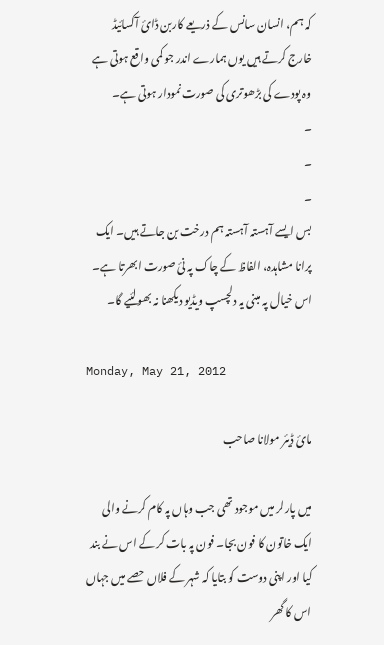کہ ہم، انسان سانس کے ذریعے کاربن ڈائ آکسائیڈ خارج کرتے ہیں یوں ہمارے اندر جو کمی واقع ہوتی ہے وہ پودے کی بڑھوتری کی صورت نمودار ہوتی ہے۔
۔
۔
۔
بس ایسے آہستہ آہستہ ہم درخت بن جاتے ہیں۔ ایک پرانا مشاہدہ، الفاظ کے چاک پہ نئ صورت ابھرتا ہے۔
اس خیال پہ مبنی یہ دلچسپ ویڈیو دیکھنا نہ بھولئیے گا۔

Monday, May 21, 2012

مائ ڈیئر مولانا صاحب

میں پارلر میں موجود تھی جب وہاں پہ کام کرنے والی ایک خاتون کا فون بجا۔ فون پہ بات کر کے اس نے بند کیا اور اپنی دوست کو بتایا کہ شہر کے فلاں حصے میں جہاں اس کا گھر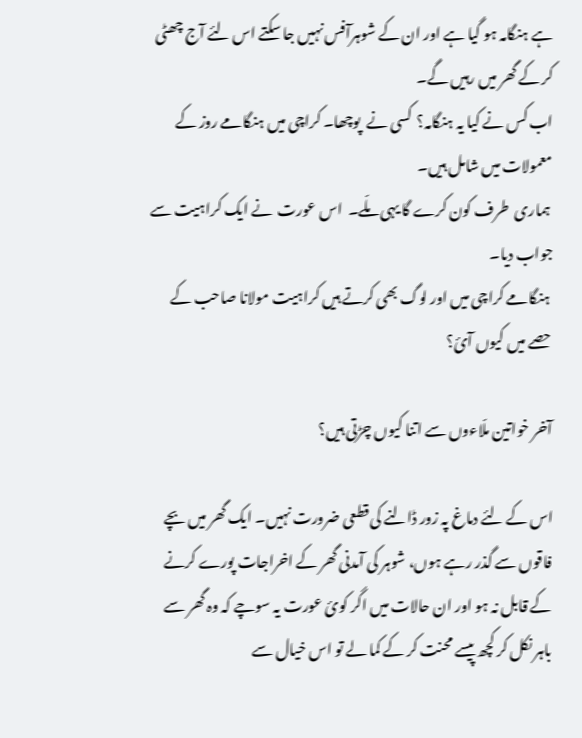ہے ہنگامہ ہو گیا ہے اور ان کے شوہرآفس نہیں جا سکتے اس لئے آج چھٹی کر کے گھر میں رہیں گے۔
اب کس نے کیا یہ ہنگامہ؟  کسی نے  پوچھا۔ کراچی میں ہنگامے روز کے معمولات میں شامل ہیں۔
 ہماری  طرف کون کرے گا یہی ملّے۔  اس عورت  نے ایک کراہیت سے جواب دیا۔
 ہنگامے کراچی میں اور لوگ بھی کرتے ہیں کراہیت مولانا صاحب کے حصے میں کیوں آئ؟

آخر خواتین ملّاءوں سے اتنا کیوں چڑتی ہیں؟

اس کے لئے دماغ پہ زور ڈالنے کی قطعی ضرورت نہیں۔ ایک گھر میں بچے فاقوں سے گذر رہے ہوں، شوہر کی آمدنی گھر کے اخراجات پورے کرنے کے قابل نہ ہو اور ان حالات میں اگر کوئ عورت یہ سوچے کہ وہ گھر سے باہر نکل کر کچھ پیسے محنت کر کے کما لے تو اس خیال سے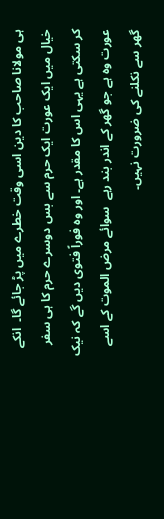ہی مولانا صاحب کا دین اسی وقت خطرے میں پڑ جائے گا۔  انکے خیال میں ایک عورت ایک حرم سے بس دوسرے حرم کا ہی سفر کر سکتی ہے یہی اس کا مقدر ہے۔ اور وہ فوراً فتوی دیں گے کہ نیک عورت وہ ہے جو گھر کے اندر بند رہے  سوائے مرض الموت کے اسے گھر سے نکلنے کی ضرورت نہیں۔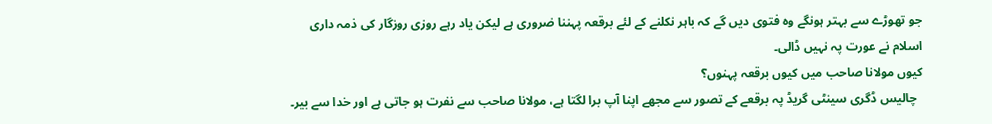جو تھوڑے سے بہتر ہونگے وہ فتوی دیں گے کہ باہر نکلنے کے لئے برقعہ پہننا ضروری ہے لیکن یاد رہے روزی روزگار کی ذمہ داری اسلام نے عورت پہ نہیں ڈالی۔
کیوں مولانا صاحب میں کیوں برقعہ پہنوں؟
  چالیس ڈگری سینٹی گریڈ پہ برقعے کے تصور سے مجھے اپنا آپ برا لگتا ہے، مولانا صاحب سے نفرت ہو جاتی ہے اور خدا سے بیر۔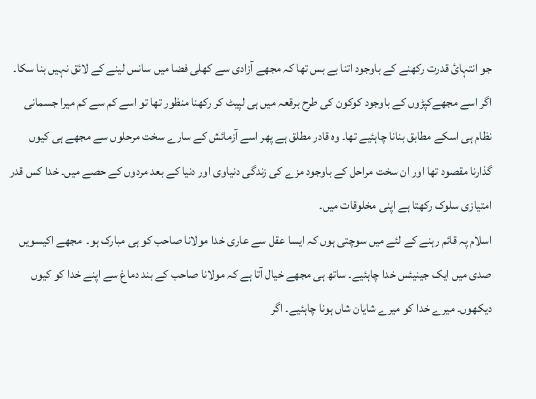جو انتہائ قدرت رکھنے کے باوجود اتنا بے بس تھا کہ مجھے آزادی سے کھلی فضا میں سانس لینے کے لائق نہیں بنا سکا۔ اگر اسے مجھےکپڑوں کے باوجود کوکون کی طرح برقعہ میں ہی لپیٹ کر رکھنا منظور تھا تو اسے کم سے کم میرا جسمانی نظام ہی اسکے مطابق بنانا چاہئیے تھا۔ وہ قادر مطلق ہے پھر اسے آزمائش کے سارے سخت مرحلوں سے مجھے ہی کیوں گذارنا مقصود تھا اور ان سخت مراحل کے باوجود مزے کی زندگی دنیاوی اور دنیا کے بعد مردوں کے حصے میں۔ خدا کس قدر امتیازی سلوک رکھتا ہے اپنی مخلوقات میں۔
اسلام پہ قائم رہنے کے لئے میں سوچتی ہوں کہ ایسا عقل سے عاری خدا مولانا صاحب کو ہی مبارک ہو۔  مجھے اکیسویں صدی میں ایک جینیئس خدا چاہئیے۔ ساتھ ہی مجھے خیال آتا ہے کہ مولانا صاحب کے بند دماغ سے اپنے خدا کو کیوں دیکھوں۔ میرے خدا کو میرے شایان شاں ہونا چاہئیے۔ اگر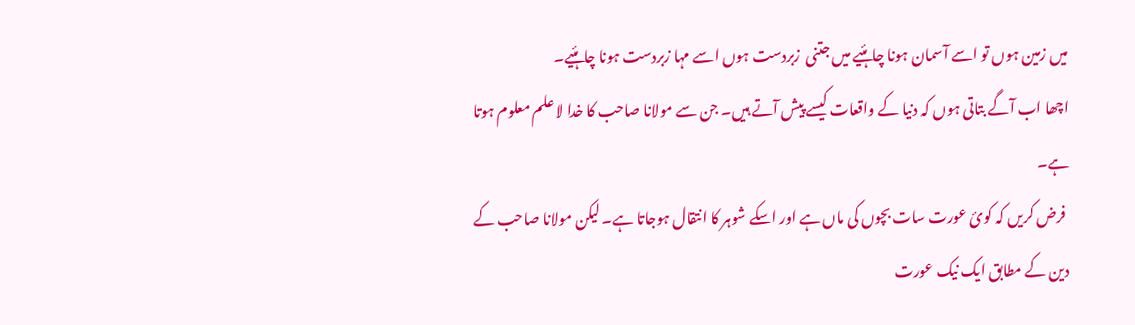میں زمین ہوں تو اسے آسمان ہونا چاہئیے میں جتنی  زبردست ہوں اسے مہا زبردست ہونا چاہئیے۔
اچھا اب آگے بتاتی ہوں کہ دنیا کے واقعات کیسے پیش آتے ہیں۔ جن سے مولانا صاحب کا خدا لا علم معلوم ہوتا ہے۔
 فرض کریں کہ کوئ عورت سات بچوں کی ماں ہے اور اسکے شوہر کا انتقال ہوجاتا ہے۔ لیکن مولانا صاحب کے دین کے مطابق ایک نیک عورت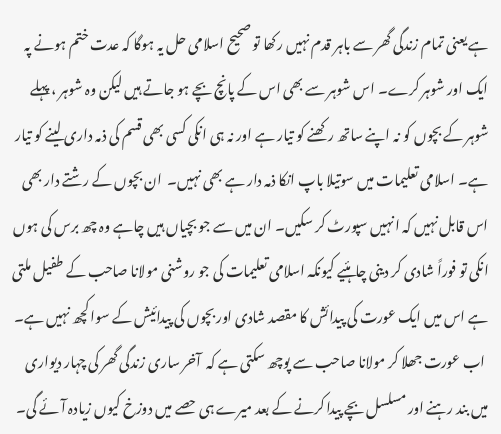ہے یعنی تمام زندگی گھر سے باہر قدم نہیں رکھا تو صحیح اسلامی حل یہ ہوگا کہ عدت ختم ہونے پہ ایک اور شوہر کرے۔ اس شوہر سے بھی اس کے پانچ بچے ہو جاتے ہیں لیکن وہ شوہر ، پہلے شوہر کے بچوں کو نہ اپنے ساتھ رکھنے کو تیار ہے اور نہ ہی انکی کسی بھی قسم کی ذمہ داری لینے کو تیار ہے۔ اسلامی تعلیمات میں سوتیلا باپ انکا ذمہ دار ہے بھی نہیں۔  ان بچوں کے رشتے دار بھی اس قابل نہیں کہ انہیں سپورٹ کر سکیں۔ ان میں سے جو بچیاں ہیں چاہے وہ چھ برس کی ہوں انکی تو فوراً شادی کر دینی چاہئیے کیونکہ اسلامی تعلیمات کی جو روشنی مولانا صاحب کے طفیل ملتی ہے اس میں ایک عورت کی پیدائش کا مقصد شادی اور بچوں کی پیدائیش کے سوا کچھ نہیں ہے۔
 اب عورت جھلا کر مولانا صاحب سے پوچھ سکتی ہے کہ  آخر ساری زندگی گھر کی چہار دیواری میں بند رہنے اور مسلسل بچے پیدا کرنے کے بعد میرے ہی حصے میں دوزخ کیوں زیادہ آئے گی۔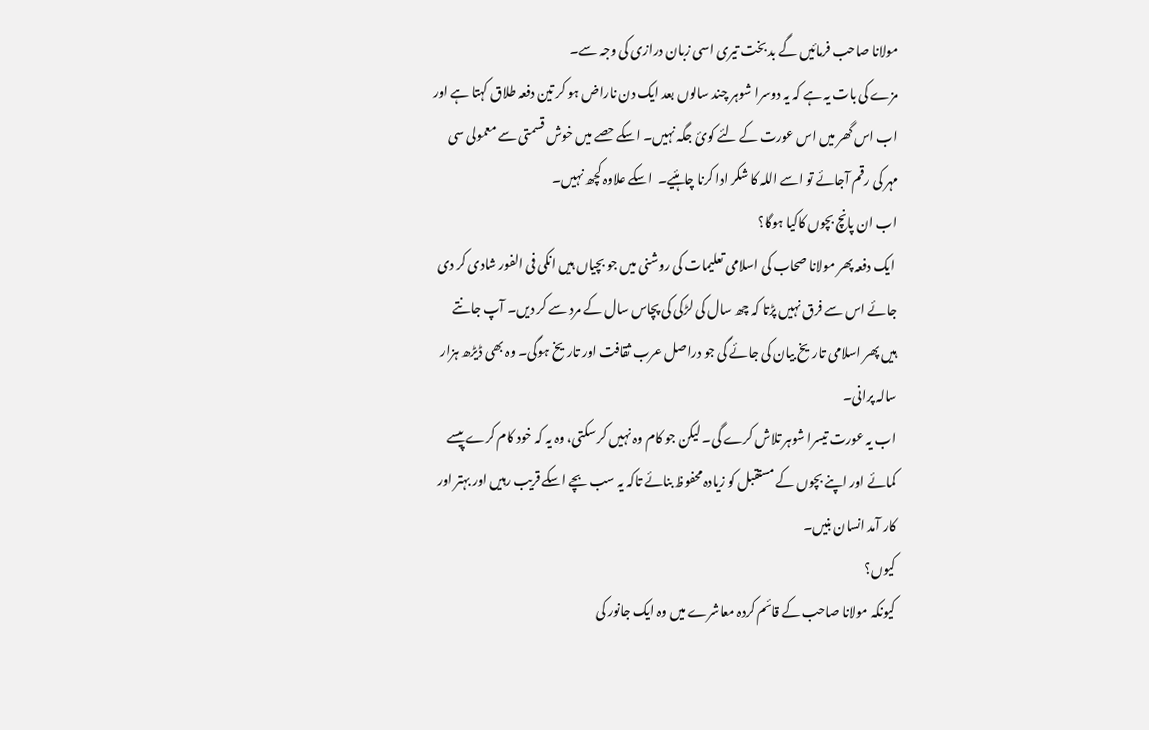مولانا صاحب فرمائیں گے بد بخت تیری اسی زبان درازی کی وجہ سے۔
مزے کی بات یہ ہے کہ یہ دوسرا شوہر چند سالوں بعد ایک دن ناراض ہو کر تین دفعہ طلاق کہتا ہے اور اب اس گھر میں اس عورت کے لئے کوئ جگہ نہیں۔ اسکے حصے میں خوش قسمتی سے معمولی سی مہر کی رقم آجائے تو اسے اللہ کا شکر ادا کرنا چاہئیے۔  اسکے علاوہ کچھ نہیں۔
اب ان پانچ بچوں کاکیا ہوگا؟
 ایک دفعہ پھر مولانا صحاب کی اسلامی تعلیمات کی روشنی میں جو بچیاں ہیں انکی فی الفور شادی کر دی جائے اس سے فرق نہیں پڑتا کہ چھ سال کی لڑکی کی پچاس سال کے مرد سے کر دیں۔ آپ جانتے ہیں پھر اسلامی تاریخ بیان کی جائے گی جو دراصل عرب ثقافت اور تاریخ ہوگی۔ وہ بھی ڈیڑھ ہزار سالہ پرانی۔
اب یہ عورت تیسرا شوہر تلاش کرے گی۔ لیکن جو کام وہ نہیں کر سکتی، وہ یہ کہ خود کام کرے پیسے کمائے اور اپنے بچوں کے مستقبل کو زیادہ محفوظ بنائے تاکہ یہ سب بچے اسکے قریب رہیں اور بہتر اور کار آمد انسان بنیں۔
کیوں؟
کیونکہ مولانا صاحب کے قائم کردہ معاشرے میں وہ ایک جانور کی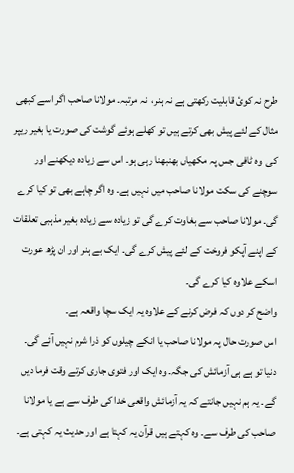طرح نہ کوئ قابلیت رکھتی ہے نہ ہنر،  نہ مرتبہ۔ مولانا صاحب اگر اسے کبھی مثال کے لئے پیش بھی کرتے ہیں تو کھلے ہوئے گوشت کی صورت یا بغیر ریپر کی  وہ ٹافی جس پہ مکھیاں بھنبھنا رہی ہو۔ اس سے زیادہ دیکھنے اور سوچنے کی سکت مولانا صاحب میں نہیں ہے۔ وہ اگر چاہے بھی تو کیا کرے گی۔ مولانا صاحب سے بغاوت کرے گی تو زیادہ سے زیادہ بغیر مذہبی تعلقات کے اپنے آپکو فروخت کے لئے پیش کرے گی۔ ایک بے ہنر اور ان پڑھ عورت اسکے علاوہ کیا کرے گی۔
واضح کر دوں کہ فرض کرنے کے علاوہ یہ ایک سچا واقعہ ہے۔
اس صورت حال پہ مولانا صاحب یا انکے چیلوں کو ذرا شرم نہیں آئے گی۔  دنیا تو ہے ہی آزمائش کی جگہ۔ وہ ایک اور فتوی جاری کرتے وقت فرما دیں گے۔ یہ ہم نہیں جانتے کہ یہ آزمائش واقعی خدا کی طرف سے ہے یا مولانا صاحب کی طرف سے۔ وہ کہتے ہیں قرآن یہ کہتا ہے اور حدیث یہ کہتی ہے۔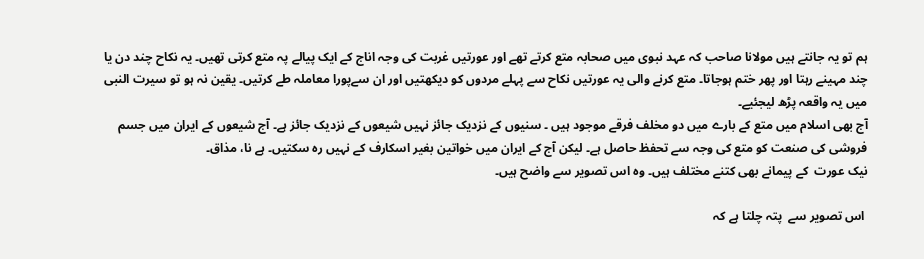ہم تو یہ جانتے ہیں مولانا صاحب کہ عہد نبوی میں صحابہ متع کرتے تھے اور عورتیں غربت کی وجہ اناج کے ایک پیالے پہ متع کرتی تھیں۔ یہ نکاح چند دن یا چند مہینے رہتا اور پھر ختم ہوجاتا۔ متع کرنے والی یہ عورتیں نکاح سے پہلے مردوں کو دیکھتیں اور ان سےپورا معاملہ طے کرتیں۔ یقین نہ ہو تو سیرت النبی میں یہ واقعہ پڑھ لیجئیے۔
آج بھی اسلام میں متع کے بارے میں دو مخلف فرقے موجود ہیں ۔ سنیوں کے نزدیک جائز نہیں شیعوں کے نزدیک جائز ہے۔ آج شیعوں کے ایران میں جسم فروشی کی صنعت کو متع کی وجہ سے تحفظ حاصل ہے۔ لیکن آج کے ایران میں خواتین بغیر اسکارف کے نہیں رہ سکتیں۔ ہے نا، مذاق۔
نیک عورت  کے پیمانے بھی کتنے مختلف ہیں۔ وہ اس تصویر سے واضح ہیں۔

 اس تصویر سے  پتہ چلتا ہے کہ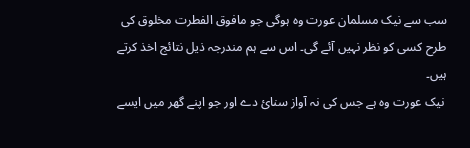سب سے نیک مسلمان عورت وہ ہوگی جو مافوق الفطرت مخلوق کی طرح کسی کو نظر نہیں آئے گی۔ اس سے ہم مندرجہ ذیل نتائج اخذ کرتے ہیں۔
 نیک عورت وہ ہے جس کی نہ آواز سنائ دے اور جو اپنے گھر میں ایسے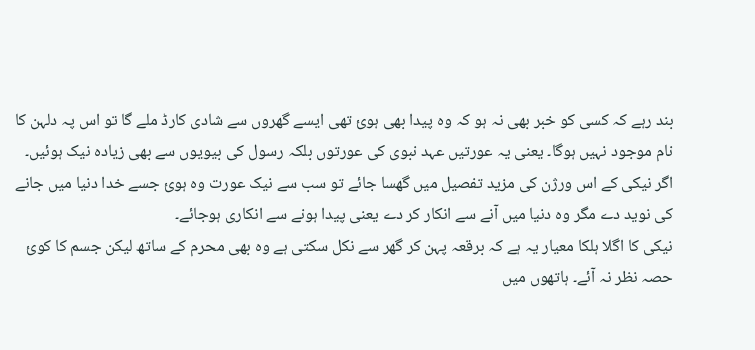بند رہے کہ کسی کو خبر بھی نہ ہو کہ وہ پیدا بھی ہوئ تھی ایسے گھروں سے شادی کارڈ ملے گا تو اس پہ دلہن کا نام موجود نہیں ہوگا۔ یعنی یہ عورتیں عہد نبوی کی عورتوں بلکہ رسول کی بیویوں سے بھی زیادہ نیک ہوئیں۔ اگر نیکی کے اس ورژن کی مزید تفصیل میں گھسا جائے تو سب سے نیک عورت وہ ہوئ جسے خدا دنیا میں جانے کی نوید دے مگر وہ دنیا میں آنے سے انکار کر دے یعنی پیدا ہونے سے انکاری ہوجائے۔
نیکی کا اگلا ہلکا معیار یہ ہے کہ برقعہ پہن کر گھر سے نکل سکتی ہے وہ بھی محرم کے ساتھ لیکن جسم کا کوئ حصہ نظر نہ آئے۔ ہاتھوں میں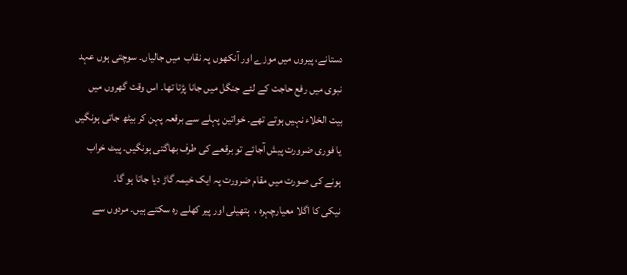دستانے، پیروں میں موزے اور آنکھوں پہ نقاب  میں جالیاں۔ سوچتی ہوں عہد نبوی میں رفع حاجت کے لئے جنگل میں جانا پڑتا تھا۔ اس وقت گھروں میں بیت الخلاء نہیں ہوتے تھے۔ خواتین پہلے سے برقعہ پہن کر بیٹھ جاتی ہونگیں یا فوری ضرورت پیش آجائے تو برقعے کی طرف بھاگتی ہونگیں۔ پیٹ خراب ہونے کی صورت میں مقام ضرورت پہ ایک خیمہ گاڑ دیا جاتا ہو گا۔
نیکی کا اگلا معیارچہرہ ،  ہتھیلی اور پیر کھلے رہ سکتے ہیں۔ مردوں سے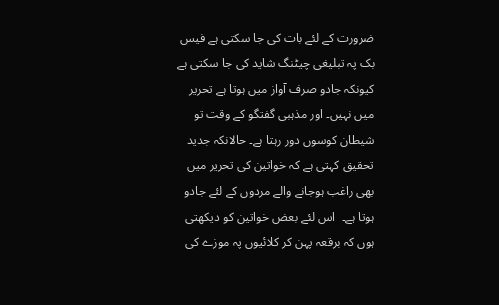ضرورت کے لئے بات کی جا سکتی ہے فیس بک پہ تبلیغی چیٹنگ شاید کی جا سکتی ہے کیونکہ جادو صرف آواز میں ہوتا ہے تحریر میں نہیں۔ اور مذہبی گفتگو کے وقت تو شیطان کوسوں دور رہتا ہے۔ حالانکہ جدید تحقیق کہتی ہے کہ خواتین کی تحریر میں بھی راغب ہوجانے والے مردوں کے لئے جادو ہوتا ہے۔  اس لئے بعض خواتین کو دیکھتی ہوں کہ برقعہ پہن کر کلائیوں پہ موزے کی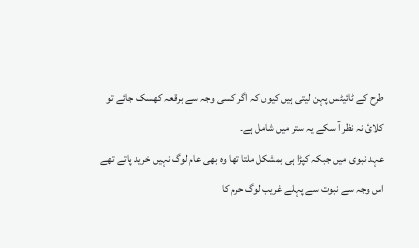طرح کے ٹائیٹس پہن لیتی ہیں کیوں کہ اگر کسی وجہ سے برقعہ کھسک جائے تو کلائ نہ نظر آ سکے یہ ستر میں شامل ہے۔
عہد نبوی میں جبکہ کپڑا ہی بمشکل ملتا تھا وہ بھی عام لوگ نہیں خرید پاتے تھے اس وجہ سے نبوت سے پہلے غریب لوگ حرم کا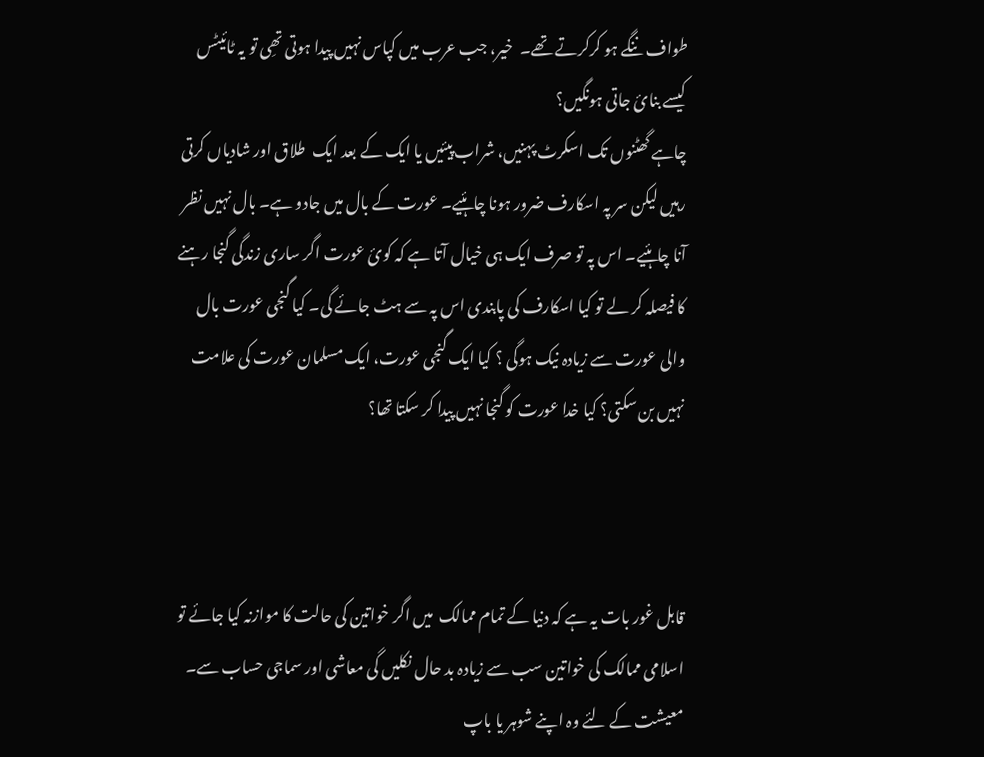طواف ننگے ہو کرکرتے تھے۔  خیر، جب عرب میں کپاس نہیں پیدا ہوتی تھِی تو یہ ٹائیٹس کیسے بنائ جاتی ہونگیں؟
چاہے گھٹنوں تک اسکرٹ پہنیں، شراب پیئیں یا ایک کے بعد ایک  طلاق اور شادیاں کرتی رہیں لیکن سر پہ اسکارف ضرور ہونا چاہئیے۔ عورت کے بال میں جادو ہے۔ بال نہیں نظر آنا چاہئیے۔ اس پہ تو صرف ایک ہی خیال آتا ہے کہ کوئ عورت اگر ساری زندگی گنجا رہنے کا فیصلہ کر لے تو کیا اسکارف کی پابندی اس پہ سے ہٹ جائے گی۔ کیا گنجی عورت بال والی عورت سے زیادہ نیک ہوگی ؟ کیا ایک گنجی عورت، ایک مسلمان عورت کی علامت نہیں بن سکتی؟ کیا خدا عورت کو گنجا نہیں پیدا کر سکتا تھا؟



قابل غور بات یہ ہے کہ دنیا کے تمام ممالک  میں اگر خواتین کی حالت کا موازنہ کیا جائے تو اسلامی ممالک کی خواتین سب سے زیادہ بد حال نکلیں گی معاشی اور سماجی حساب سے۔  معیشت کے لئے وہ اپنے شوہر یا باپ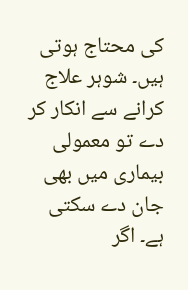کی محتاج ہوتی ہیں۔ شوہر علاج کرانے سے انکار کر دے تو معمولی بیماری میں بھی جان دے سکتی ہے۔ اگر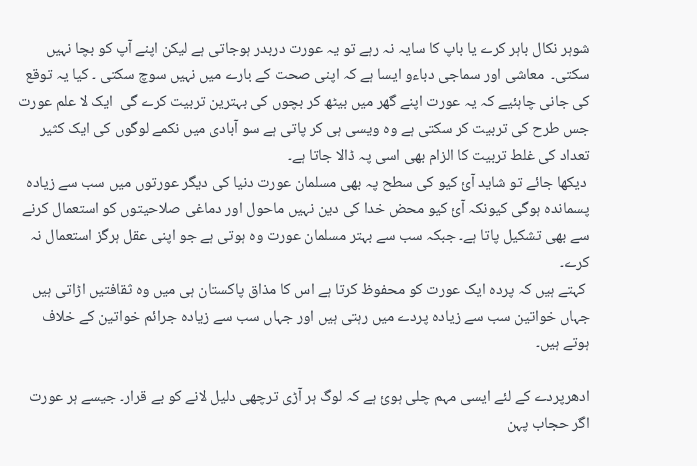شوہر نکال باہر کرے یا باپ کا سایہ نہ رہے تو یہ عورت دربدر ہوجاتی ہے لیکن اپنے آپ کو بچا نہیں سکتی۔  معاشی اور سماجی دباءو ایسا ہے کہ اپنی صحت کے بارے میں نہیں سوچ سکتی ۔ کیا یہ توقع کی جانی چاہئیے کہ یہ عورت اپنے گھر میں بیٹھ کر بچوں کی بہترین تربیت کرے گی  ایک لا علم عورت جس طرح کی تربیت کر سکتی ہے وہ ویسی ہی کر پاتی ہے سو آبادی میں نکمے لوگوں کی ایک کثیر تعداد کی غلط تربیت کا الزام بھی اسی پہ ڈالا جاتا ہے۔
 دیکھا جائے تو شاید آئ کیو کی سطح پہ بھی مسلمان عورت دنیا کی دیگر عورتوں میں سب سے زیادہ پسماندہ ہوگی کیونکہ آئ کیو محض خدا کی دین نہیں ماحول اور دماغی صلاحیتوں کو استعمال کرنے سے بھی تشکیل پاتا ہے۔ جبکہ سب سے بہتر مسلمان عورت وہ ہوتی ہے جو اپنی عقل ہرگز استعمال نہ کرے۔
 کہتے ہیں کہ پردہ ایک عورت کو محفوظ کرتا ہے اس کا مذاق پاکستان ہی میں وہ ثقافتیں اڑاتی ہیں جہاں خواتین سب سے زیادہ پردے میں رہتی ہیں اور جہاں سب سے زیادہ جرائم خواتین کے خلاف ہوتے ہیں۔

ادھرپردے کے لئے ایسی مہم چلی ہوئ ہے کہ لوگ ہر آڑی ترچھی دلیل لانے کو بے قرار۔ جیسے ہر عورت اگر حجاب پہن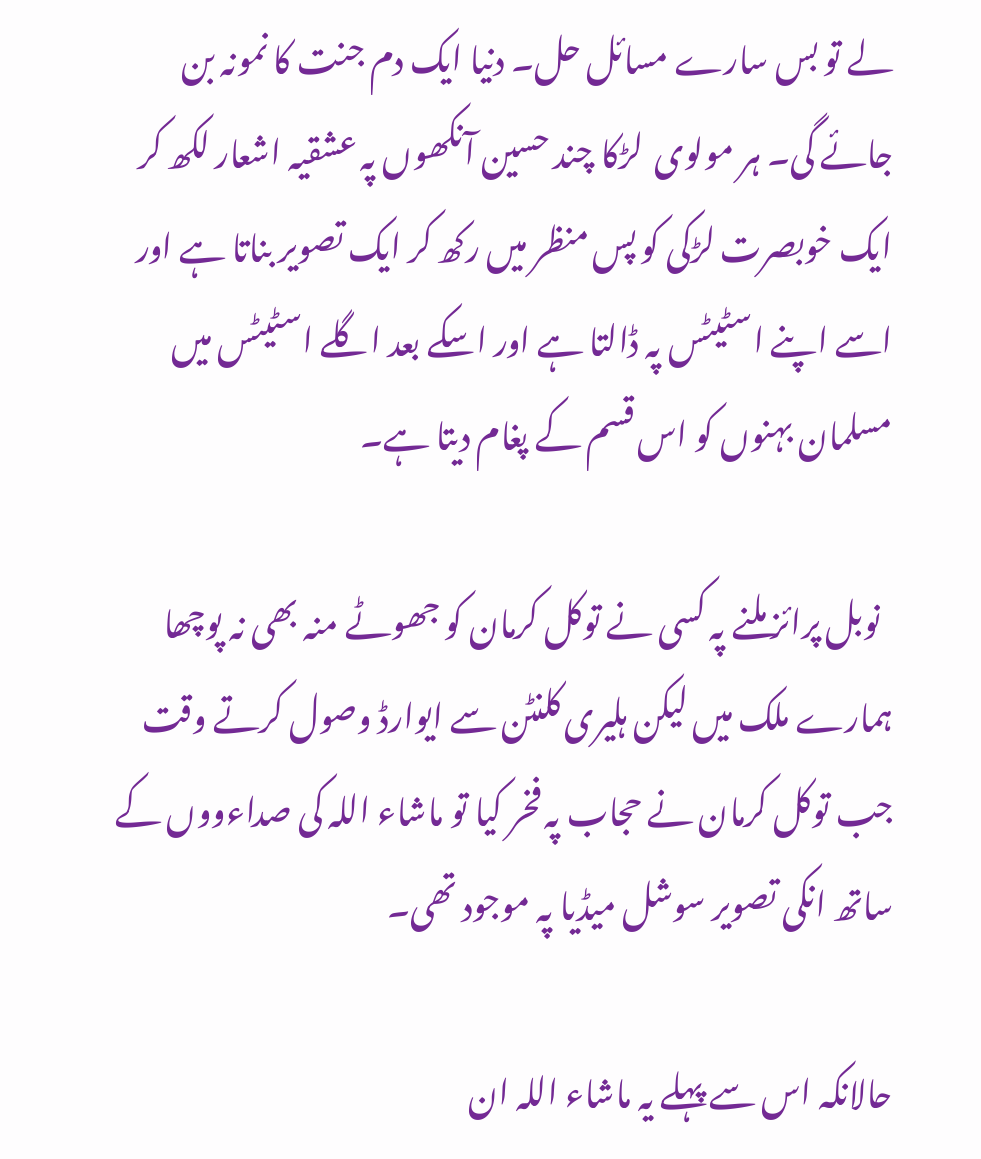لے تو بس سارے مسائل حل۔ دنیا ایک دم جنت کا نمونہ بن جائے گی۔ ہر مولوی  لڑکا چند حسین آنکھوں پہ عشقیہ اشعار لکھ کر ایک خوبصرت لڑکی کو پس منظر میں رکھ کر ایک تصویر بناتا ہے اور اسے اپنے اسٹیٹس پہ ڈالتا ہے اور اسکے بعد اگلے اسٹیٹس میں مسلمان بہنوں کو اس قسم کے پغام دیتا ہے۔

  نوبل پرائز ملنے پہ کسی نے توکل کرمان کو جھوٹے منہ بھی نہ پوچھا ہمارے ملک میں لیکن ہلیری کلنٹن سے ایوارڈ وصول کرتے وقت جب توکل کرمان نے حجاب پہ فخر کیا تو ماشاء اللہ کی صداءووں کے ساتھ انکی تصویر سوشل میڈیا پہ موجود تھی۔

حالانکہ اس سے پہلے یہ ماشاء اللہ ان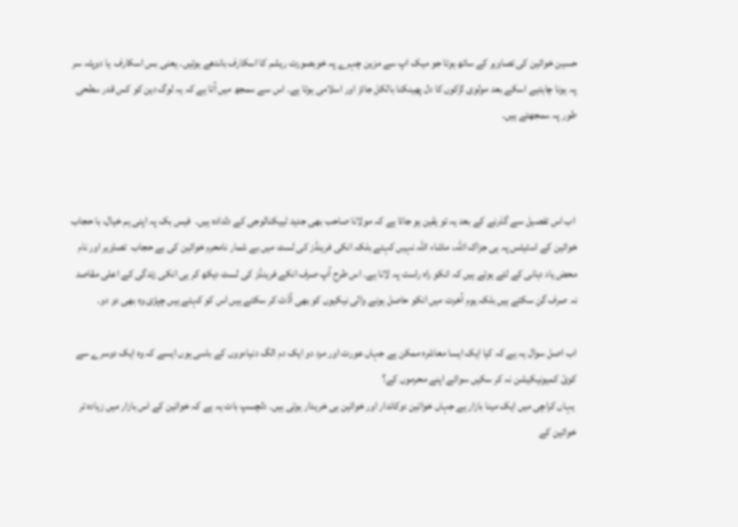حسین خواتین کی تصاویر کے ساتھ ہوتا جو میک اپ سے مزین چہرے پہ خوبصورت ریشم کا اسکارف باندھے ہوتیں۔ یعنی بس اسکارف  یا دوپٹہ سر پہ ہونا چاہئیے اسکے بعد مولوی لڑکوں کا دل پھینکنا بالکل جائز اور اسلامی ہوتا ہے۔ اس سے سمجھ میں آتا ہے کہ یہ لوگ دین کو کس قدر سطحی طور پہ سمجھتے ہیں۔



 اب اس تفصیل سے گذرنے کے بعد یہ تو یقین ہو جاتا ہے کہ مولانا صاحب بھی جدید ٹییکنالوجی کے دلدادہ ہیں۔  فیس بک پہ اپنی ہم خیال، با حجاب خواتین کے اسٹیٹس پہ ہی جزاک اللہ، ماشاء اللہ نہیں کہتے بلکہ انکی فرینڈز کی لسٹ میں بے شمار نامحرم خواتین کی بے حجاب  تصاویر اور نام محض یاد دہانی کے لئے ہوتے ہیں کہ انکو راہ راست پہ لانا ہے۔ اس طرح آپ صرف انکے فرینڈز کی لسٹ دیکھ کر ہی انکی زندگی کے اعلی مقاصد نہ صرف گن سکتے ہیں بلکہ یوم آخرت میں انکو حاصل ہونے والی نیکیوں کو بھی آڈٹ کر سکتے ہیں اس کو کہتے ہیں چپڑی وہ بھی دو دو۔

اب اصل سوال یہ ہے کہ کیا ایک ایسا معاشرہ ممکن ہے جہاں عورت اور مرد دو ایک دم الگ دنیاءووں کے باسی ہوں ایسے کہ وہ ایک دوسرے سے کوئ کمیونیکیشن نہ کر سکیں سوائے اپنے محرموں کے؟
 یہاں کراچی میں ایک مینا بازار ہے جہاں خواتین دوکاندار اور خواتین ہی خریدار ہوتی ہیں۔ دلچسپ بات یہ ہے کہ خواتین کے اس بازار میں زیادہ تر خواتین کے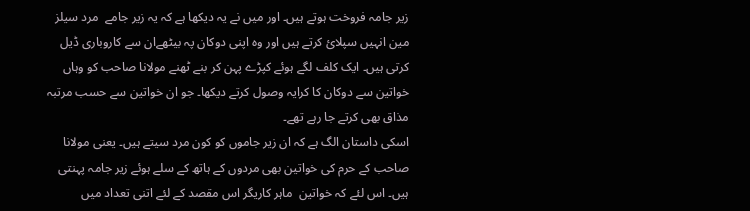زیر جامہ فروخت ہوتے ہیں۔ اور میں نے یہ دیکھا ہے کہ یہ زیر جامے  مرد سیلز مین انہیں سپلائ کرتے ہیں اور وہ اپنی دوکان پہ بیٹھےان سے کاروباری ڈیل کرتی ہیں۔ ایک کلف لگے ہوئے کپڑے پہن کر بنے ٹھنے مولانا صاحب کو وہاں خواتین سے دوکان کا کرایہ وصول کرتے دیکھا۔ جو ان خواتین سے حسب مرتبہ مذاق بھی کرتے جا رہے تھے۔
اسکی داستان الگ ہے کہ ان زیر جاموں کو کون مرد سیتے ہیں۔ یعنی مولانا صاحب کے حرم کی خواتین بھی مردوں کے ہاتھ کے سلے ہوئے زیر جامہ پہنتی ہیں۔ اس لئے کہ خواتین  ماہر کاریگر اس مقصد کے لئے اتنی تعداد میں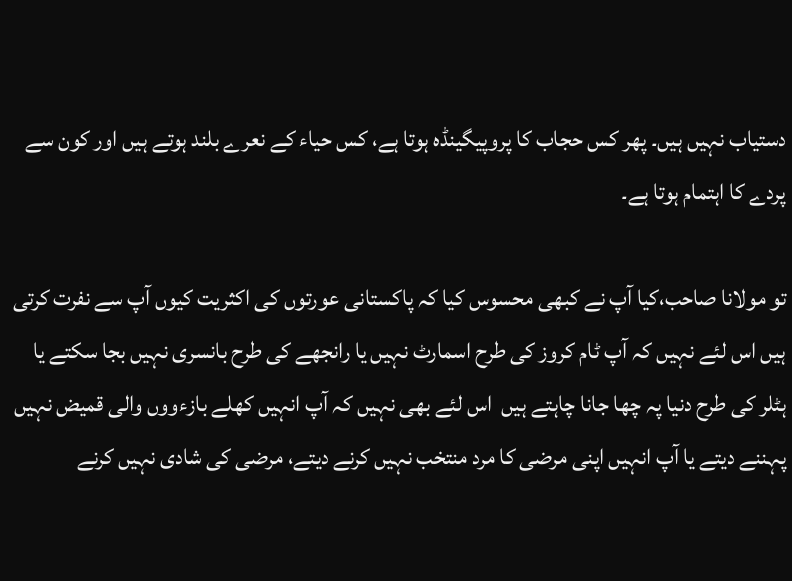دستیاب نہیں ہیں۔ پھر کس حجاب کا پروپیگینڈہ ہوتا ہے، کس حیاء کے نعرے بلند ہوتے ہیں اور کون سے پردے کا اہتمام ہوتا ہے۔

تو مولانا صاحب،کیا آپ نے کبھی محسوس کیا کہ پاکستانی عورتوں کی اکثریت کیوں آپ سے نفرت کرتی ہیں اس لئے نہیں کہ آپ ٹام کروز کی طرح اسمارٹ نہیں یا رانجھے کی طرح بانسری نہیں بجا سکتے یا ہٹلر کی طرح دنیا پہ چھا جانا چاہتے ہیں  اس لئے بھی نہیں کہ آپ انہیں کھلے بازءووں والی قمیض نہیں پہننے دیتے یا آپ انہیں اپنی مرضی کا مرد منتخب نہیں کرنے دیتے، مرضی کی شادی نہیں کرنے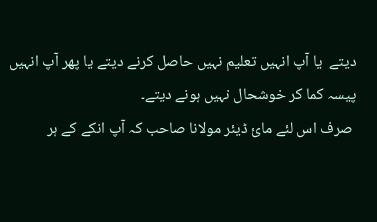دیتے  یا آپ انہیں تعلیم نہیں حاصل کرنے دیتے یا پھر آپ انہیں پیسہ کما کر خوشحال نہیں ہونے دیتے۔
 صرف اس لئے مائ ڈیئر مولانا صاحب کہ آپ انکے کے ہر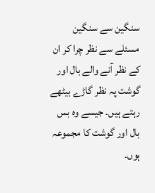سنگین سے سنگین مسئلے سے نظر چرا کر ان کے نظر آنے والے بال اور گوشت پہ نظر گاڑے بیٹھے رہتے ہیں۔ جیسے وہ بس بال اور گوشت کا مجموعہ ہوں۔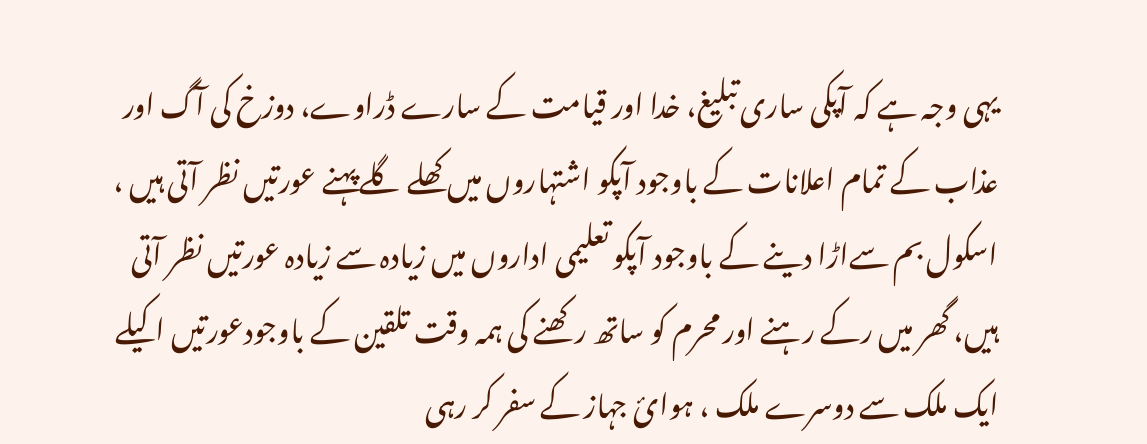یہی وجہ ہے کہ آپکی ساری تبلیغ، خدا اور قیامت کے سارے ڈراوے، دوزخ کی آگ اور عذاب کے تمام اعلانات کے باوجود آپکو اشتہاروں میں کھلے گلے پہنے عورتیں نظر آتی ہیں ، اسکول بم سےاڑا دینے کے باوجود آپکو تعلیمی اداروں میں زیادہ سے زیادہ عورتیں نظر آتی ہیں، گھر میں رکے رہنے اور محرم کو ساتھ رکھنے کی ہمہ وقت تلقین کے باوجودعورتیں اکیلے ایک ملک سے دوسرے ملک ، ہوائ جہاز کے سفر کر رہی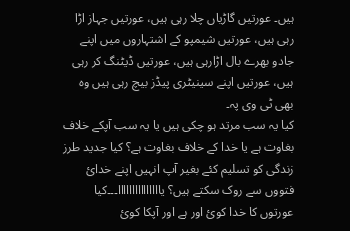ہیں۔ عورتیں گاڑیاں چلا رہی ہیں، عورتیں جہاز اڑا رہی ہیں، عورتیں شیمپو کے اشتہاروں میں اپنے جادو بھرے بال اڑارہی ہیں، عورتیں ڈیٹنگ کر رہی ہیں، عورتیں اپنے سینیٹری پیڈز بیچ رہی ہیں وہ بھی ٹی وی پہ۔
کیا یہ سب مرتد ہو چکی ہیں یا یہ سب آپکے خلاف بغاوت ہے یا خدا کے خلاف بغاوت ہے؟ کیا جدید طرز زندگی کو تسلیم کئے بغیر آپ انہیں اپنے خدائ فتووں سے روک سکتے ہیں؟ یااااااااااااااا۔۔۔کیا عورتوں کا خدا کوئ اور ہے اور آپکا کوئ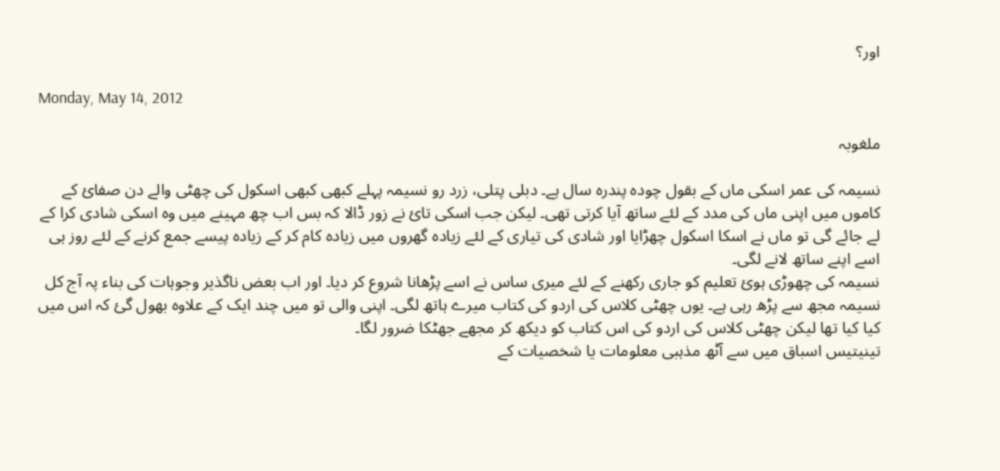اور؟

Monday, May 14, 2012

ملغوبہ

نسیمہ کی عمر اسکی ماں کے بقول چودہ پندرہ سال ہے۔ دبلی پتلی، زرد رو نسیمہ پہلے کبھی کبھی اسکول کی چھٹی والے دن صفائ کے کاموں میں اپنی ماں کی مدد کے لئے ساتھ آیا کرتی تھی۔ لیکن جب اسکی تائ نے زور ڈالا کہ بس اب چھ مہینے میں وہ اسکی شادی کرا کے لے جائے گی تو ماں نے اسکا اسکول چھڑایا اور شادی کی تیاری کے لئے زیادہ گھروں میں زیادہ کام کر کے زیادہ پیسے جمع کرنے کے لئے روز ہی اسے اپنے ساتھ لانے لگی۔
نسیمہ کی چھوڑی ہوئ تعلیم کو جاری رکھنے کے لئے میری ساس نے اسے پڑھانا شروع کر دیا۔ اور اب بعض ناگذیر وجوہات کی بناء پہ آج کل نسیمہ مجھ سے پڑھ رہی ہے۔ یوں چھٹی کلاس کی اردو کی کتاب میرے ہاتھ لگی۔ اپنی والی تو میں چند ایک کے علاوہ بھول گئ کہ اس میں کیا کیا تھا لیکن چھٹی کلاس کی اردو کی اس کتاب کو دیکھ کر مجھے جھٹکا ضرور لگا۔
تینیتیس اسباق میں سے آٹھ مذہبی معلومات یا شخصیات کے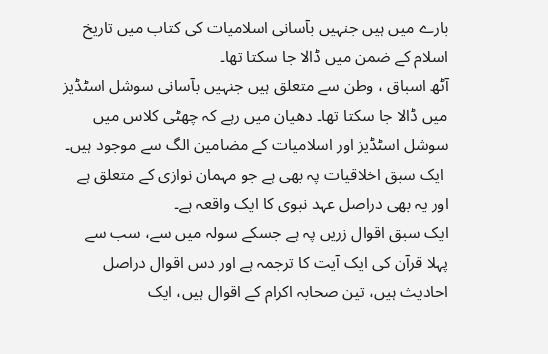بارے میں ہیں جنہیں بآسانی اسلامیات کی کتاب میں تاریخ اسلام کے ضمن میں ڈالا جا سکتا تھا۔
آٹھ اسباق ، وطن سے متعلق ہیں جنہیں بآسانی سوشل اسٹڈیز میں ڈالا جا سکتا تھا۔ دھیان میں رہے کہ چھٹی کلاس میں سوشل اسٹڈیز اور اسلامیات کے مضامین الگ سے موجود ہیں۔
 ایک سبق اخلاقیات پہ بھی ہے جو مہمان نوازی کے متعلق ہے اور یہ بھی دراصل عہد نبوی کا ایک واقعہ ہے۔
ایک سبق اقوال زریں پہ ہے جسکے سولہ میں سے، سب سے پہلا قرآن کی ایک آیت کا ترجمہ ہے اور دس اقوال دراصل احادیث ہیں، تین صحابہ اکرام کے اقوال ہیں، ایک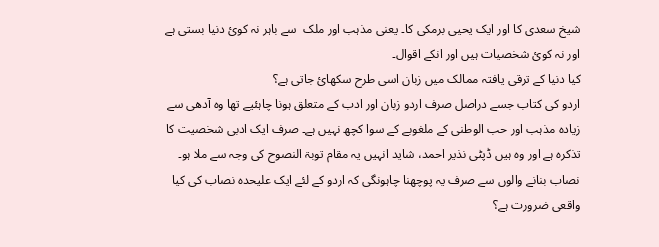شیخ سعدی کا اور ایک یحیی برمکی کا۔ یعنی مذہب اور ملک  سے باہر نہ کوئ دنیا بستی ہے اور نہ کوئ شخصیات ہیں اور انکے اقوال۔
کیا دنیا کے ترقی یافتہ ممالک میں زبان اسی طرح سکھائ جاتی ہے؟
اردو کی کتاب جسے دراصل صرف اردو زبان اور ادب کے متعلق ہونا چاہئیے تھا وہ آدھی سے زیادہ مذہب اور حب الوطنی کے ملغوبے کے سوا کچھ نہیں ہے۔ صرف ایک ادبی شخصیت کا تذکرہ ہے اور وہ ہیں ڈپٹی نذیر احمد، شاید انہیں یہ مقام توبۃ النصوح کی وجہ سے ملا ہو۔ نصاب بنانے والوں سے صرف یہ پوچھنا چاہونگی کہ اردو کے لئے ایک علیحدہ نصاب کی کیا واقعی ضرورت ہے؟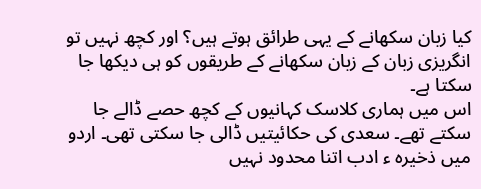کیا زبان سکھانے کے یہی طرائق ہوتے ہیں؟ اور کچھ نہیں تو انگریزی زبان کے زبان سکھانے کے طریقوں کو ہی دیکھا جا سکتا ہے۔
اس میں ہماری کلاسک کہانیوں کے کچھ حصے ڈالے جا سکتے تھے۔ سعدی کی حکائیتیں ڈالی جا سکتی تھی۔ اردو میں ذخیرہ ء ادب اتنا محدود نہیں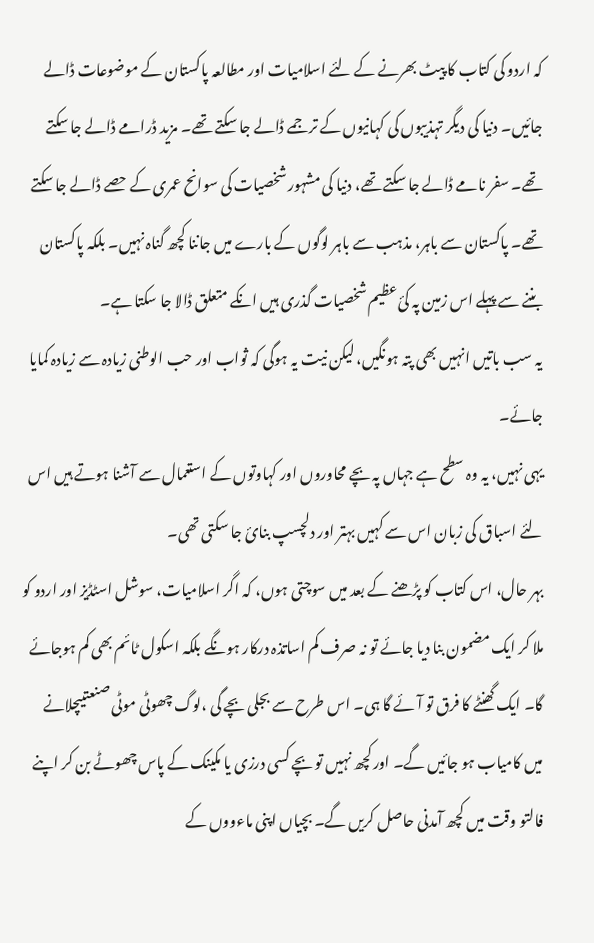کہ اردو کی کتاب کا پیٹ بھرنے کے لئے اسلامیات اور مطالعہ پاکستان کے موضوعات ڈالے جائیں۔ دنیا کی دیگر تہذیبوں کی کہانیوں کے ترجمے ڈالے جا سکتے تھے۔ مزید ڈرامے ڈالے جا سکتے تھے۔ سفر نامے ڈالے جا سکتے تھے، دنیا کی مشہور شخصیات کی سوانح عمری کے حصے ڈالے جا سکتے تھے۔ پاکستان سے باہر، مذہب سے باہر لوگوں کے بارے میں جاننا کچھ گناہ نہیں۔ بلکہ پاکستان بننے سے پہلے اس زمین پہ کئ عظیم شخصیات گذری ہیں انکے متعلق ڈالا جا سکتا ہے۔
یہ سب باتیں انہیں بھی پتہ ہونگیں، لیکن نیت یہ ہوگی کہ ثواب اور حب الوطنی زیادہ سے زیادہ کمایا جائے۔
یہی نہیں، یہ وہ سطح ہے جہاں پہ بچے محاوروں اور کہاوتوں کے استعمال سے آشنا ہوتے ہیں اس لئے اسباق کی زبان اس سے کہیں بہتر اور دلچسپ بنائ جا سکتی تھی۔
بہر حال، اس کتاب کو پڑھنے کے بعد میں سوچتی ہوں، کہ اگر اسلامیات، سوشل اسٹڈیز اور اردو کو ملا کر ایک مضمون بنا دیا جائے تو نہ صرف کم اساتذہ درکار ہونگے بلکہ اسکول ٹائم بھی کم ہوجائے گا۔ ایک گھنٹے کا فرق تو آئے گا ہی۔ اس طرح سے بجلی بچے گی ،لوگ چھوٹی موٹی صنعتیںچلانے میں کامیاب ہو جائیں گے۔ اور کچھ نہیں تو بچے کسی درزی یا مکینک کے پاس چھوٹے بن کر اپنے فالتو وقت میں کچھ آمدنی حاصل کریں گے۔ بچیاں اپنی ماءووں کے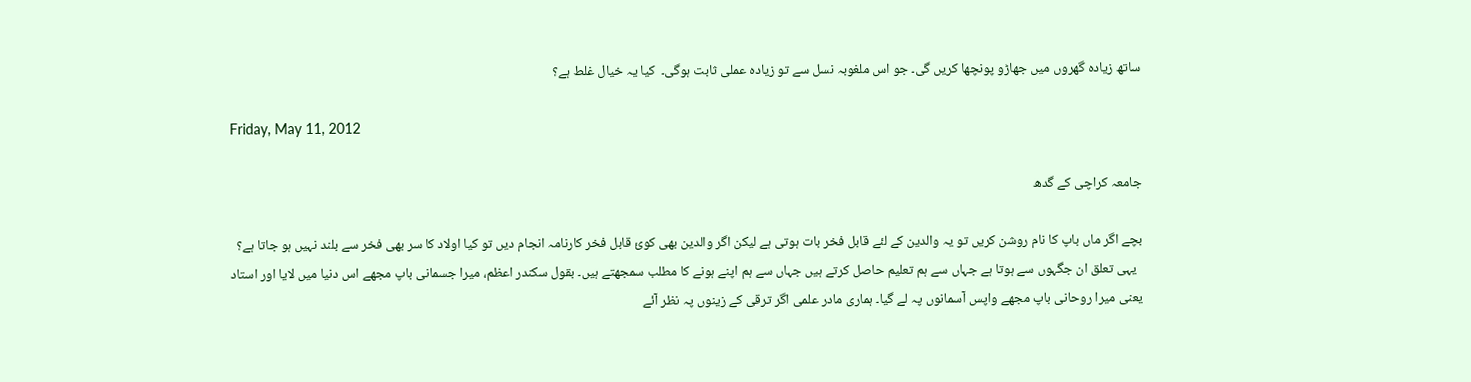ساتھ زیادہ گھروں میں جھاڑو پونچھا کریں گی۔ جو اس ملغوبہ نسل سے تو زیادہ عملی ثابت ہوگی۔  کیا یہ خیال غلط ہے؟

Friday, May 11, 2012

جامعہ کراچی کے گدھ

بچے اگر ماں باپ کا نام روشن کریں تو یہ والدین کے لئے قابل فخر بات ہوتی ہے لیکن اگر والدین بھی کوئ قابل فخر کارنامہ انجام دیں تو کیا اولاد کا سر بھی فخر سے بلند نہیں ہو جاتا ہے؟
  یہی تعلق ان جگہوں سے ہوتا ہے جہاں سے ہم تعلیم حاصل کرتے ہیں جہاں سے ہم اپنے ہونے کا مطلب سمجھتے ہیں۔ بقول سکندر اعظم، میرا جسمانی باپ مجھے اس دنیا میں لایا اور استاد یعنی میرا روحانی باپ مجھے واپس آسمانوں پہ لے گیا۔ ہماری مادر علمی اگر ترقی کے زینوں پہ نظر آئے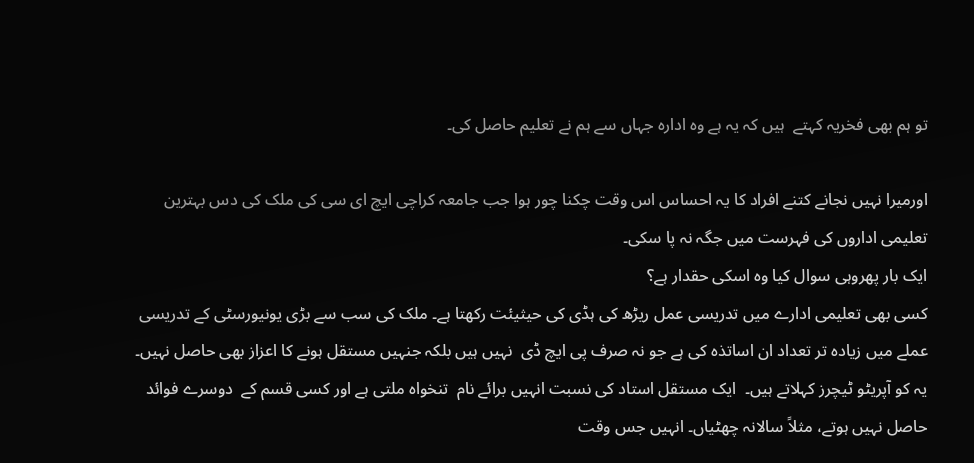تو ہم بھی فخریہ کہتے  ہیں کہ یہ ہے وہ ادارہ جہاں سے ہم نے تعلیم حاصل کی۔

اورمیرا نہیں نجانے کتنے افراد کا یہ احساس اس وقت چکنا چور ہوا جب جامعہ کراچی ایچ ای سی کی ملک کی دس بہترین تعلیمی اداروں کی فہرست میں جگہ نہ پا سکی۔
ایک بار پھروہی سوال کیا وہ اسکی حقدار ہے؟
کسی بھی تعلیمی ادارے میں تدریسی عمل ریڑھ کی ہڈی کی حیثیئت رکھتا ہے۔ ملک کی سب سے بڑی یونیورسٹی کے تدریسی عملے میں زیادہ تر تعداد ان اساتذہ کی ہے جو نہ صرف پی ایچ ڈی  نہیں ہیں بلکہ جنہیں مستقل ہونے کا اعزاز بھی حاصل نہیں۔ یہ کو آپریٹو ٹیچرز کہلاتے ہیں۔  ایک مستقل استاد کی نسبت انہیں برائے نام  تنخواہ ملتی ہے اور کسی قسم کے  دوسرے فوائد حاصل نہیں ہوتے، مثلاً سالانہ چھٹیاں۔ انہیں جس وقت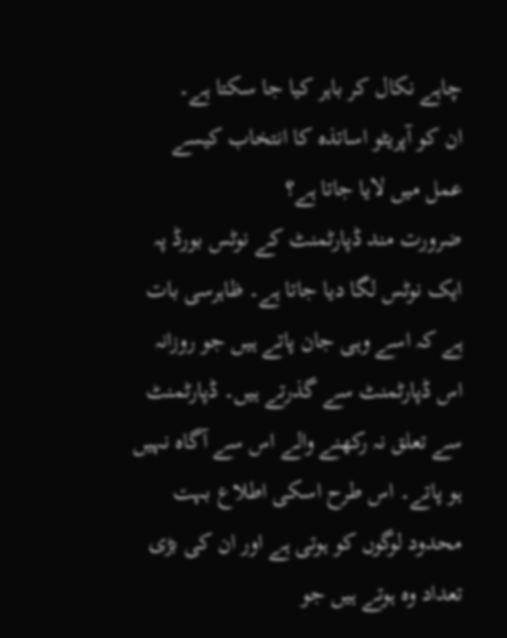چاہے نکال کر باہر کیا جا سکتا ہے۔
ان کو آپریٹو اساتذہ کا انتخاب کیسے عمل میں لایا جاتا ہے؟
ضرورت مند ڈپارٹمنٹ کے نوٹس بورڈ پہ ایک نوٹس لگا دیا جاتا ہے۔ ظاہرسی بات ہے کہ اسے وہی جان پاتے ہیں جو روزانہ اس ڈپارٹمنٹ سے گذرتے ہیں۔ ڈپارٹمنٹ سے تعلق نہ رکھنے والے اس سے آگاہ نہیں ہو پاتے۔ اس طرح اسکی اطلاع بہت محدود لوگوں کو ہوتی ہے اور ان کی بڑی تعداد وہ ہوتے ہیں جو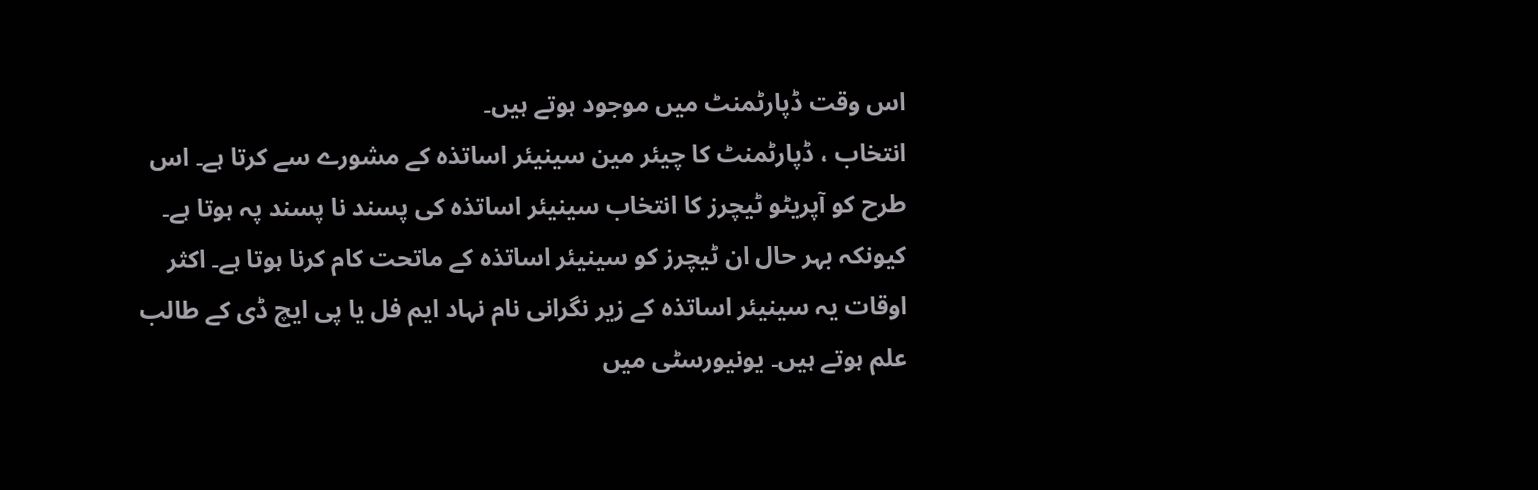اس وقت ڈپارٹمنٹ میں موجود ہوتے ہیں۔
انتخاب ، ڈپارٹمنٹ کا چیئر مین سینیئر اساتذہ کے مشورے سے کرتا ہے۔ اس طرح کو آپریٹو ٹیچرز کا انتخاب سینیئر اساتذہ کی پسند نا پسند پہ ہوتا ہے۔ کیونکہ بہر حال ان ٹیچرز کو سینیئر اساتذہ کے ماتحت کام کرنا ہوتا ہے۔ اکثر اوقات یہ سینیئر اساتذہ کے زیر نگرانی نام نہاد ایم فل یا پی ایچ ڈی کے طالب علم ہوتے ہیں۔ یونیورسٹی میں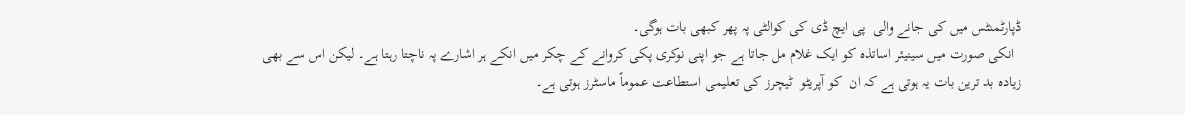ڈپارٹمنٹس میں کی جانے والی  پی ایچ ڈی کی کوالٹی پہ پھر کبھی بات ہوگی۔
  انکی صورت میں سینیئر اساتذہ کو ایک غلام مل جاتا ہے جو اپنی نوکری پکی کروانے کے چکر میں انکے ہر اشارے پہ ناچتا رہتا ہے۔ لیکن اس سے بھی زیادہ بد ترین بات یہ ہوتی ہے کہ ان  کو آپریٹو  ٹیچرز کی تعلیمی استطاعت عموماً ماسٹرز ہوتی ہے۔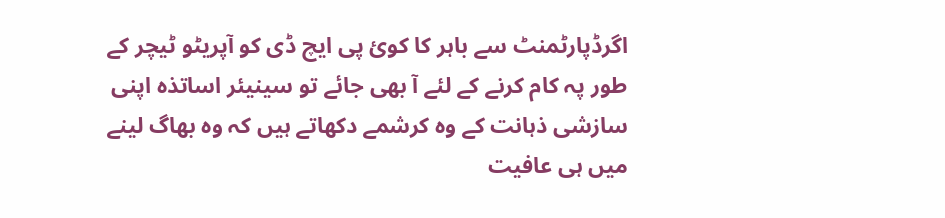اگرڈپارٹمنٹ سے باہر کا کوئ پی ایچ ڈی کو آپریٹو ٹیچر کے طور پہ کام کرنے کے لئے آ بھی جائے تو سینیئر اساتذہ اپنی سازشی ذہانت کے وہ کرشمے دکھاتے ہیں کہ وہ بھاگ لینے میں ہی عافیت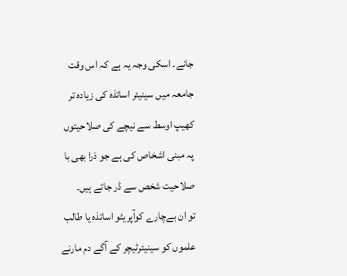جانے۔ اسکی وجہ یہ ہے کہ اس وقت جامعہ میں سینیئر اساتذہ کی زیادہ تر کھیپ اوسط سے نیچے کی صلاحیتوں پہ مبنی اشخاص کی ہے جو ذرا بھی با صلاحیت شخص سے ڈر جاتے ہیں۔
تو ان بےچارے کوآپریٹو اساتذہ یا طالب علموں کو سینیئرٹیچر کے آگے دم مارنے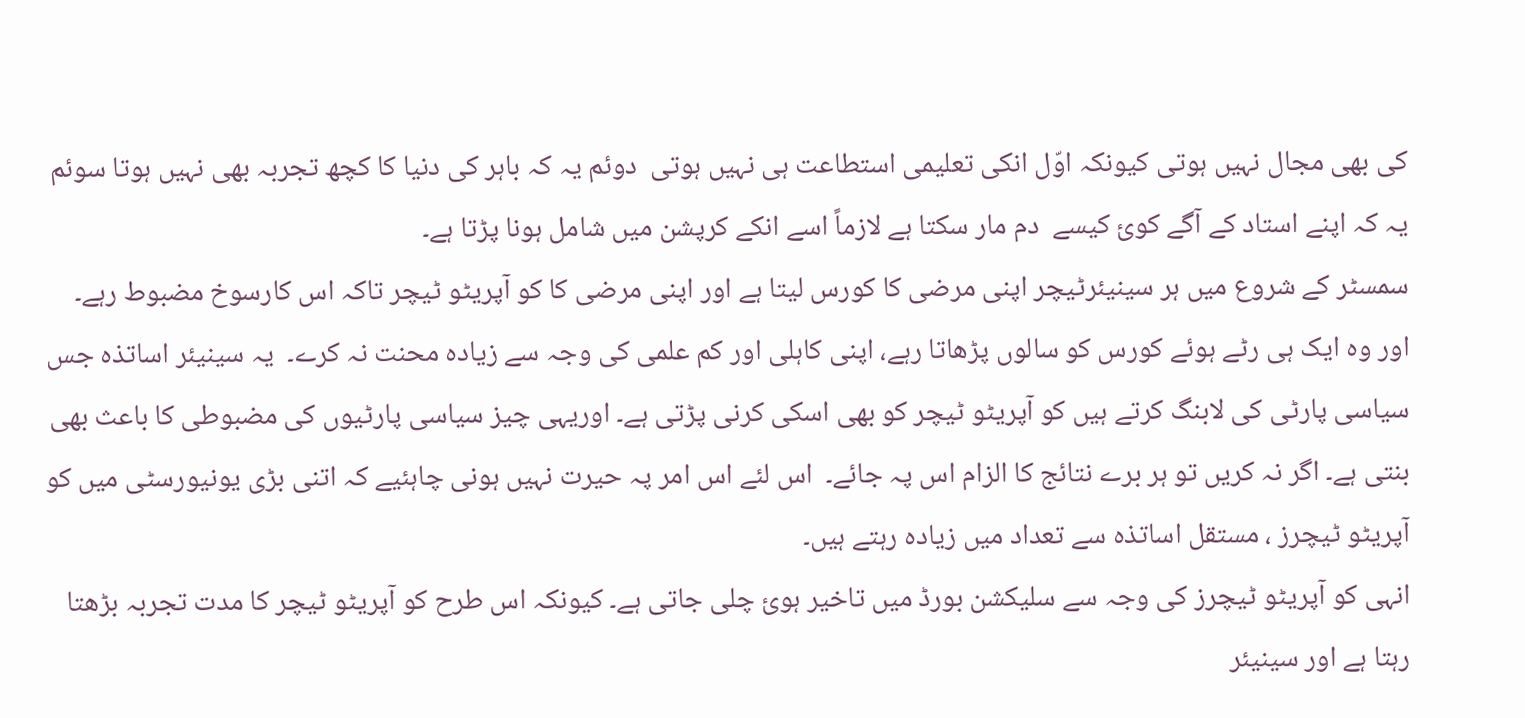کی بھی مجال نہیں ہوتی کیونکہ اوّل انکی تعلیمی استطاعت ہی نہیں ہوتی  دوئم یہ کہ باہر کی دنیا کا کچھ تجربہ بھی نہیں ہوتا سوئم یہ کہ اپنے استاد کے آگے کوئ کیسے  دم مار سکتا ہے لازماً اسے انکے کرپشن میں شامل ہونا پڑتا ہے۔
سمسٹر کے شروع میں ہر سینیئرٹیچر اپنی مرضی کا کورس لیتا ہے اور اپنی مرضی کا کو آپریٹو ٹیچر تاکہ اس کارسوخ مضبوط رہے۔  اور وہ ایک ہی رٹے ہوئے کورس کو سالوں پڑھاتا رہے، اپنی کاہلی اور کم علمی کی وجہ سے زیادہ محنت نہ کرے۔  یہ سینیئر اساتذہ جس سیاسی پارٹی کی لابنگ کرتے ہیں کو آپریٹو ٹیچر کو بھی اسکی کرنی پڑتی ہے۔ اوریہی چیز سیاسی پارٹیوں کی مضبوطی کا باعث بھی بنتی ہے۔ اگر نہ کریں تو ہر برے نتائج کا الزام اس پہ جائے۔  اس لئے اس امر پہ حیرت نہیں ہونی چاہئیے کہ اتنی بڑی یونیورسٹی میں کو آپریٹو ٹیچرز ، مستقل اساتذہ سے تعداد میں زیادہ رہتے ہیں۔
انہی کو آپریٹو ٹیچرز کی وجہ سے سلیکشن بورڈ میں تاخیر ہوئ چلی جاتی ہے۔ کیونکہ اس طرح کو آپریٹو ٹیچر کا مدت تجربہ بڑھتا رہتا ہے اور سینیئر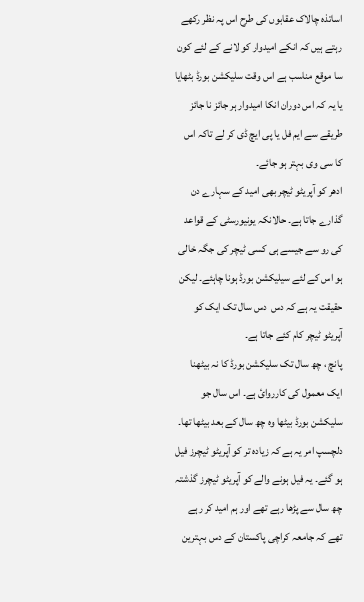اساتذہ چالاک عقابوں کی طرح اس پہ نظر رکھے رہتے ہیں کہ انکے امیدوار کو لانے کے لئے کون سا موقع مناسب ہے اس وقت سلیکشن بورڈ بٹھایا یا یہ کہ اس دوران انکا امیدوار ہر جائز نا جائز طریقے سے ایم فل یا پی ایچ ڈی کر لے تاکہ اس کا سی وی بہتر ہو جائے۔
ادھر کو آپریٹو ٹیچر بھی امید کے سہارے دن گذارے جاتا ہے۔ حالانکہ یونیورسٹی کے قواعد کی رو سے جیسے ہی کسی ٹیچر کی جگہ خالی ہو اس کے لئے سیلیکشن بورڈ ہونا چاہئے۔ لیکن حقیقت یہ ہے کہ دس  دس سال تک ایک کو آپریٹو ٹیچر کام کئے جاتا ہے۔
پانچ ، چھ سال تک سلیکشن بورڈ کا نہ بیٹھنا ایک معمول کی کارروائ ہے۔ اس سال جو سلیکشن بورڈ بیٹھا وہ چھ سال کے بعد بیٹھا تھا۔  دلچسپ امر یہ ہے کہ زیادہ تر کو آپریٹو ٹیچرز فیل ہو گئے۔ یہ فیل ہونے والے کو آپریٹو ٹیچرز گذشتہ چھ سال سے پڑھا رہے تھے اور ہم امید کر رہے تھے کہ جامعہ کراچی پاکستان کے دس بہترین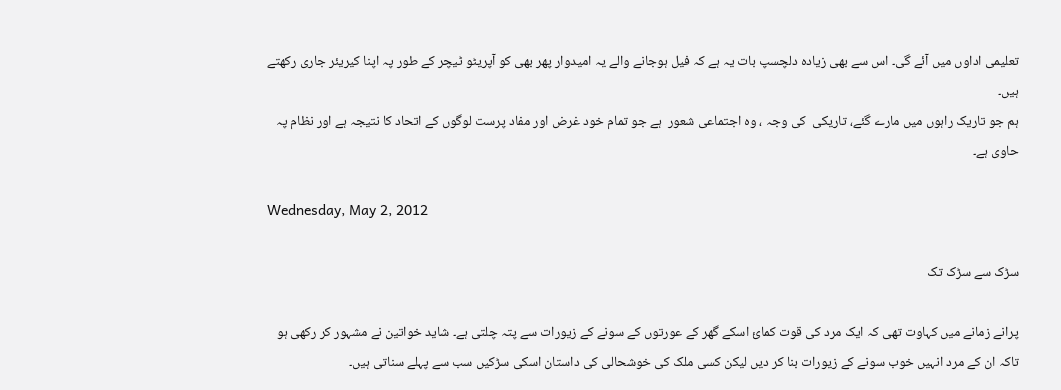تعلیمی اداوں میں آئے گی۔ اس سے بھی زیادہ دلچسپ بات یہ ہے کہ فیل ہوجانے والے یہ امیدوار پھر بھی کو آپریٹو ٹیچر کے طور پہ اپنا کیریئر جاری رکھتے ہیں۔
ہم جو تاریک راہوں میں مارے گئے، تاریکی  کی وجہ ، وہ اجتماعی شعور  ہے جو تمام خود غرض اور مفاد پرست لوگوں کے اتحاد کا نتیجہ ہے اور نظام پہ حاوی ہے۔

Wednesday, May 2, 2012

سڑک سے سڑک تک

پرانے زمانے میں کہاوت تھی کہ ایک مرد کی قوت کمائ اسکے گھر کے عورتوں کے سونے کے زیورات سے پتہ چلتی ہے۔ شاید خواتین نے مشہور کر رکھی ہو تاکہ ان کے مرد انہیں خوب سونے کے زیورات بنا کر دیں لیکن کسی ملک کی خوشحالی کی داستان اسکی سڑکیں سب سے پہلے سناتی ہیں۔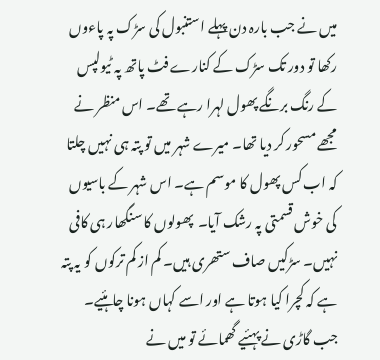میں نے جب بارہ دن پہلے استنبول کی سڑک پہ پاءوں رکھا تو دور تک سڑک کے کنارے فٹ پاتھ پہ ٹیولپس کے رنگ برنگے پھول لہرا رہے تھے۔ اس منظر نے مجھے مسحور کر دیا تھا۔ میرے شہر میں تو پتہ ہی نہیں چلتا کہ اب کس پھول کا موسم ہے۔ اس شہر کے باسیوں کی خوش قسمتی پہ رشک آیا۔  پھولوں کا سنگھار ہی کافی نہیں۔ سڑکیں صاف ستھری ہیں۔ کم از کم ترکوں کو یہ پتہ ہے کہ کچرا کیا ہوتا ہے اور اسے کہاں ہونا چاہئیے۔
جب گاڑی نے پہئیے گھمائے تو میں نے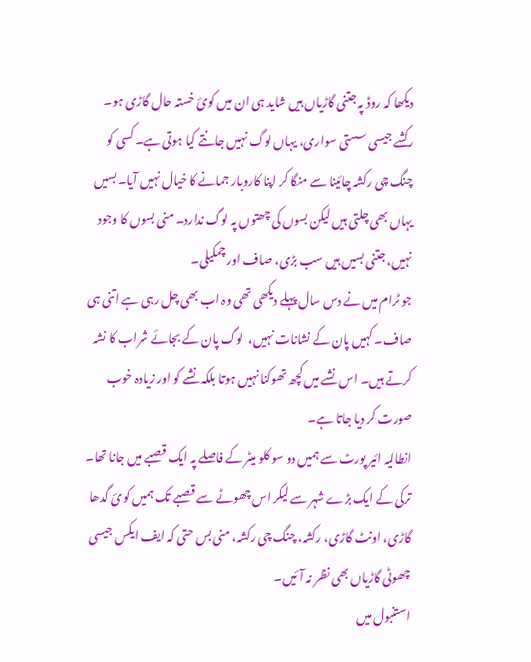دیکھا کہ روڈ پہ جتنی گاڑیاں ہیں شاید ہی ان میں کوئ خستہ حال گاڑی ہو۔ رکشے جیسی سستی سواری، یہاں لوگ نہیں جانتے کیا ہوتی ہے۔ کسی کو چنگ چی رکشہ چائینا سے منگا کر اپنا کاروبار جمانے کا خیال نہیں آیا۔ بسیں یہاں بھی چلتی ہیں لیکن بسوں کی چھتوں پہ لوگ ندارد۔ منی بسوں کا وجود نہیں، جتنی بسیں ہیں سب بڑی، صاف اور چمکیلی۔
جو ٹرام میں نے دس سال پہلے دیکھی تھی وہ اب بھی چل رہی ہے اتنی ہی صاف۔ کہیں پان کے نشانات نہیں،  لوگ پان کے بجائے شراب کا نشہ کرتے ہیں۔ اس نشے میں کچھ تھوکنا نہیں ہوتا بلکہ نشے کو اور زیادہ خوب صورت کر دیا جاتا ہے۔
انطالیہ ائیر پورٹ سے ہمیں دو سو کلو میٹر کے فاصلے پہ ایک قصبے میں جانا تھا۔ ترکی کے ایک بڑے شہر سے لیکر اس چھوٹے سے قصبے تک ہمیں کوئ گدھا گاڑی، اونٹ گاڑی، رکشہ، چنگ چی رکشہ، منی بس حتی کہ ایف ایکس جیسی چھوٹی گاڑیاں بھی نظر نہ آئیں۔
استنبول میں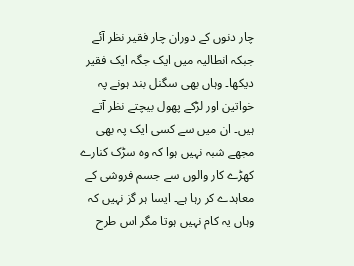چار دنوں کے دوران چار فقیر نظر آئے جبکہ انطالیہ میں ایک جگہ ایک فقیر دیکھا۔ وہاں بھی سگنل بند ہونے پہ خواتین اور لڑکے پھول بیچتے نظر آتے ہیں۔ ان میں سے کسی ایک پہ بھی مجھے شبہ نہیں ہوا کہ وہ سڑک کنارے کھڑے کار والوں سے جسم فروشی کے معاہدے کر رہا ہے۔ ایسا ہر گز نہیں کہ وہاں یہ کام نہیں ہوتا مگر اس طرح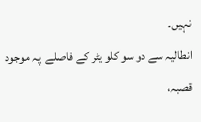نہیں۔
انطالیہ سے دو سو کلو یٹر کے فاصلے  پہ موجود قصبہ،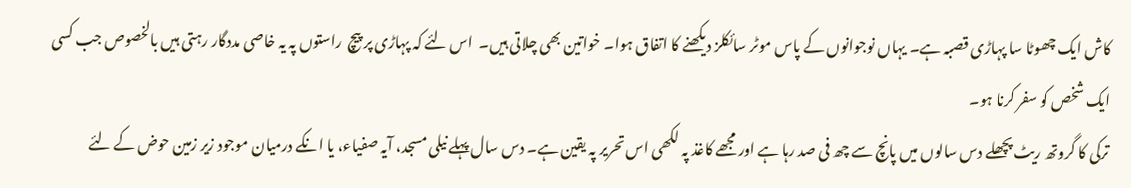کاش ایک چھوٹا سا پہاڑی قصبہ ہے۔ یہاں نوجوانوں کے پاس موٹر سائکلز دیکھنے کا اتفاق ہوا۔ خواتین بھی چلاتی ہیں۔  اس لئے کہ پہاڑی پر پیچ  راستوں پہ یہ خاصی مددگار رہتی ہیں بالخصوص جب کسی ایک شخص کو سفر کرنا ہو۔
ترکی کا گروتھ ریٹ پچھلے دس سالوں میں پانچ سے چھ فی صد رہا ہے اور مجھے کاغذ پہ لکھی اس تحریر پہ یقین ہے۔ دس سال پہلے نیلی مسجد، آیہ صفیاء، یا انکے درمیان موجود زیر زمین حوض کے لئے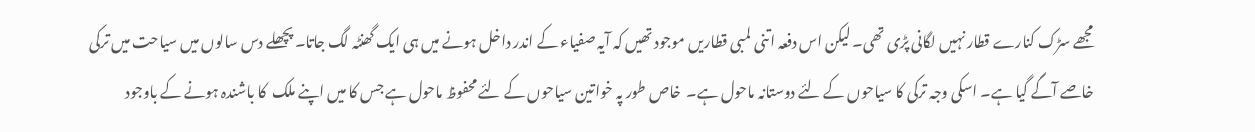مجھے سڑک کنارے قطار نہیں لگانی پڑی تھی۔ لیکن اس دفعہ اتنی لمبی قطاریں موجود تھیں کہ آیہ صفیاء کے اندر داخل ہونے میں ہی ایک گھنٹہ لگ جاتا۔ پچھلے دس سالوں میں سیاحت میں ترکی خاصے آگے گیا ہے۔ اسکی وجہ ترکی کا سیاحوں کے لئے دوستانہ ماحول ہے۔  خاص طور پہ خواتین سیاحوں کے لئے محفوظ ماحول ہے جس کا میں اپنے ملک  کا باشندہ ہونے کے باوجود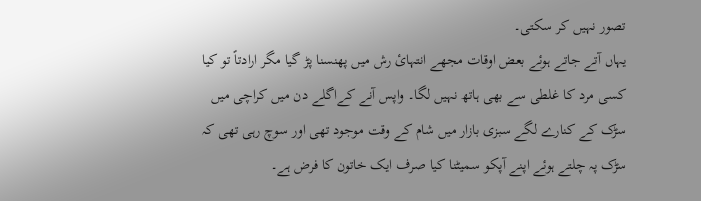تصور نہیں کر سکتی۔
یہاں آتے جاتے ہوئے بعض اوقات مجھے انتہائ رش میں پھنسنا پڑ گیا مگر ارادتاً تو کیا کسی مرد کا غلطی سے بھی ہاتھ نہیں لگا۔ واپس آنے کےاگلے دن میں کراچی میں  سڑک کے کنارے لگے سبزی بازار میں شام کے وقت موجود تھی اور سوچ رہی تھی کہ سڑک پہ چلتے ہوئے اپنے آپکو سمیٹنا کیا صرف ایک خاتون کا فرض ہے۔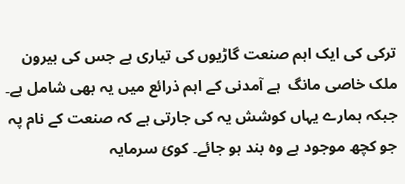ترکی کی ایک اہم صنعت گاڑیوں کی تیاری ہے جس کی بیرون ملک خاصی مانگ  ہے آمدنی کے اہم ذرائع میں یہ بھی شامل ہے۔
جبکہ ہمارے یہاں کوشش یہ کی جارتی ہے کہ صنعت کے نام پہ جو کچھ موجود ہے وہ بند ہو جائے۔ کوئ سرمایہ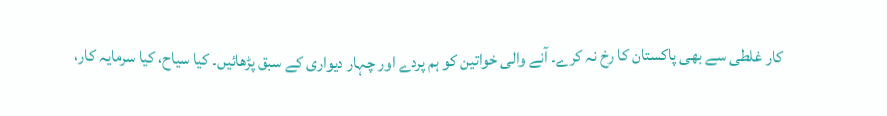کار غلطی سے بھی پاکستان کا رخ نہ کرے۔ آنے والی خواتین کو ہم پردے اور چہار دیواری کے سبق پڑھائیں۔ کیا سیاح، کیا سرمایہ کار،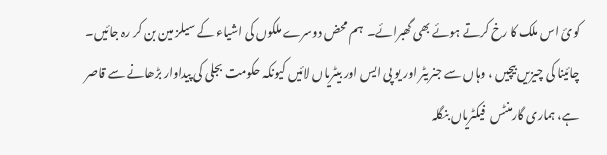کوئ اس ملک کا رخ کرتے ہوئے بھی گھبرائے۔  ہم محض دوسرے ملکوں کی اشیاء کے سیلز مین بن کر رہ جائیں۔ چائینا کی چیزیں بیچیں ، وہاں سے جنریٹر اور یو پی ایس اور بیٹریاں لائیں کیونکہ حکومت بجلی کی پیداوار بڑھانے سے قاصر ہے، ہماری گارمنٹس  فیکٹریاں بنگلہ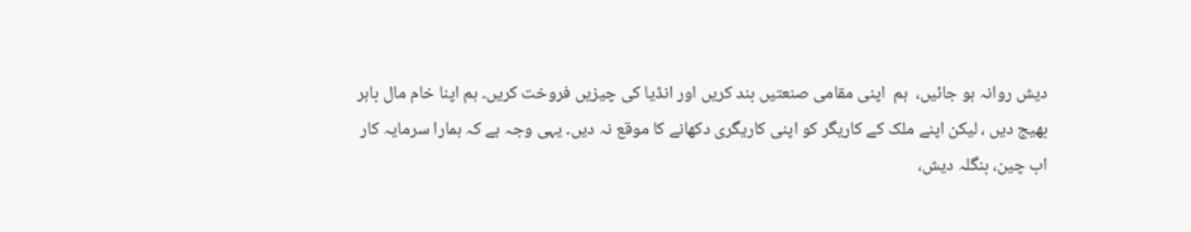دیش روانہ ہو جائیں،  ہم  اپنی مقامی صنعتیں بند کریں اور انڈیا کی چیزیں فروخت کریں۔ ہم اپنا خام مال باہر بھیج دیں ، لیکن اپنے ملک کے کاریگر کو اپنی کاریگری دکھانے کا موقع نہ دیں۔ یہی وجہ ہے کہ ہمارا سرمایہ کار اب چین، بنگلہ دیش،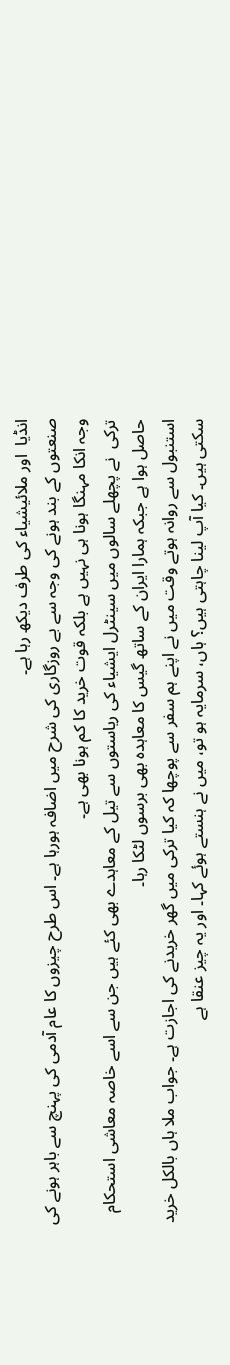انڈیا  اور ملائیشیاء کی طرف دیکھ رہا ہے۔
صنعتوں کے بند ہونے کی وجہ سے بے روزگاری کی شرح میں اضافہ ہورہا ہے۔ اس طرح چیزوں کا عام آدمی کی پہنچ سے باہر ہونے کی وجہ انکا مہنگا ہونا ہی نہیں ہے بلکہ قوت خرید کا کم ہونا بھی ہے۔
ترکی  نے پچھلے سالوں میں سینٹرل ایشیاء کی ریاستوں سے تیل کے معاہدے بھی کئے ہیں جن سے اسے خاصہ معاشی استحکام حاصل ہوا ہے جبکہ ہمارا ایران کے ساتھ گیس کا معاہدہ بھی برسوں لٹکا رہا۔
استنبول سے روانہ ہوتے وقت میں نے اپنے ہم سفر سے پوچھا کہ کیا ترکی میں گھر خریدنے کی اجازت ہے۔ جواب ملا ہاں بالکل خرید سکتی ہیں۔ کیا آپ لینا چاہتی ہیں؟ ہاں، سرمایہ ہو تو، میں نے ہنستے ہوئے کہا۔ اور یہ چیز عنقا ہے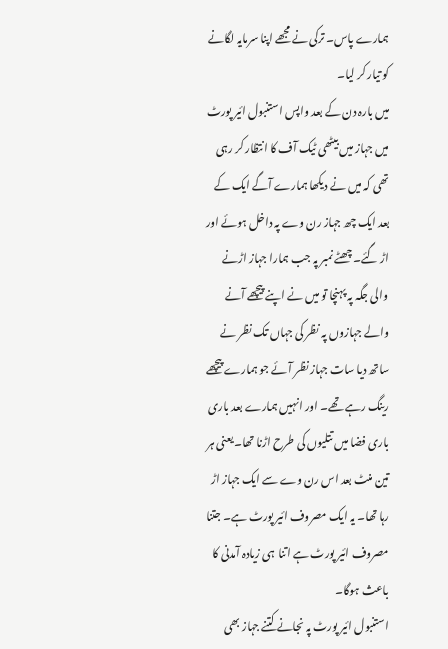ہمارے پاس۔ ترکی نے مجھے اپنا سرمایہ لگانے کو تیار کر لیا۔
میں بارہ دن کے بعد واپس استنبول ائیر پورٹ میں جہاز میں بیٹھی ٹیک آف کا انتظار کر رہی تھی کہ میں نے دیکھا ہمارے آگے ایک کے بعد ایک چھ جہاز رن وے پہ داخل ہوئے اور اڑ گئے۔ چھٹے نمبر پہ جب ہمارا جہاز اڑنے والی جگہ پہ پہنچا تو میں نے اپنے پیچھے آنے والے جہازوں پہ نظر کی جہاں تک نظر نے ساتھ دیا سات جہاز نظر آئے جو ہمارے پیچھے رینگ رہے تھے۔ اور انہیں ہمارے بعد باری باری فضا میں تتلیوں کی طرح اڑنا تھا۔ یعنی ہر تین منٹ بعد اس رن وے سے ایک جہاز اڑ رہا تھا۔ یہ ایک مصروف ائیر پورٹ ہے۔ جتنا مصروف ائیر پورٹ ہے اتنا  ہی زیادہ آمدنی کا باعث ہوگا۔
استنبول ائیر پورٹ پہ نجانے کتنے جہاز بھی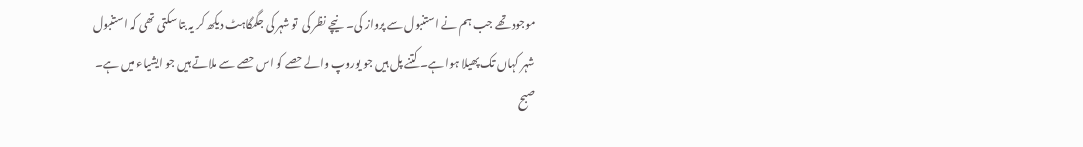موجود تھے جب ہم نے استنبول سے پرواز کی۔  نیچے نظر کی  تو شہر کی جگمگاہٹ دیکھ کر یہ بتا سکتی تھی کہ استنبول شہر کہاں تک پھیلا ہوا ہے۔ کتنے پل ہیں جو یوروپ والے حصے کو اس حصے سے ملاتے ہیں جو ایشیاء میں ہے۔
صبح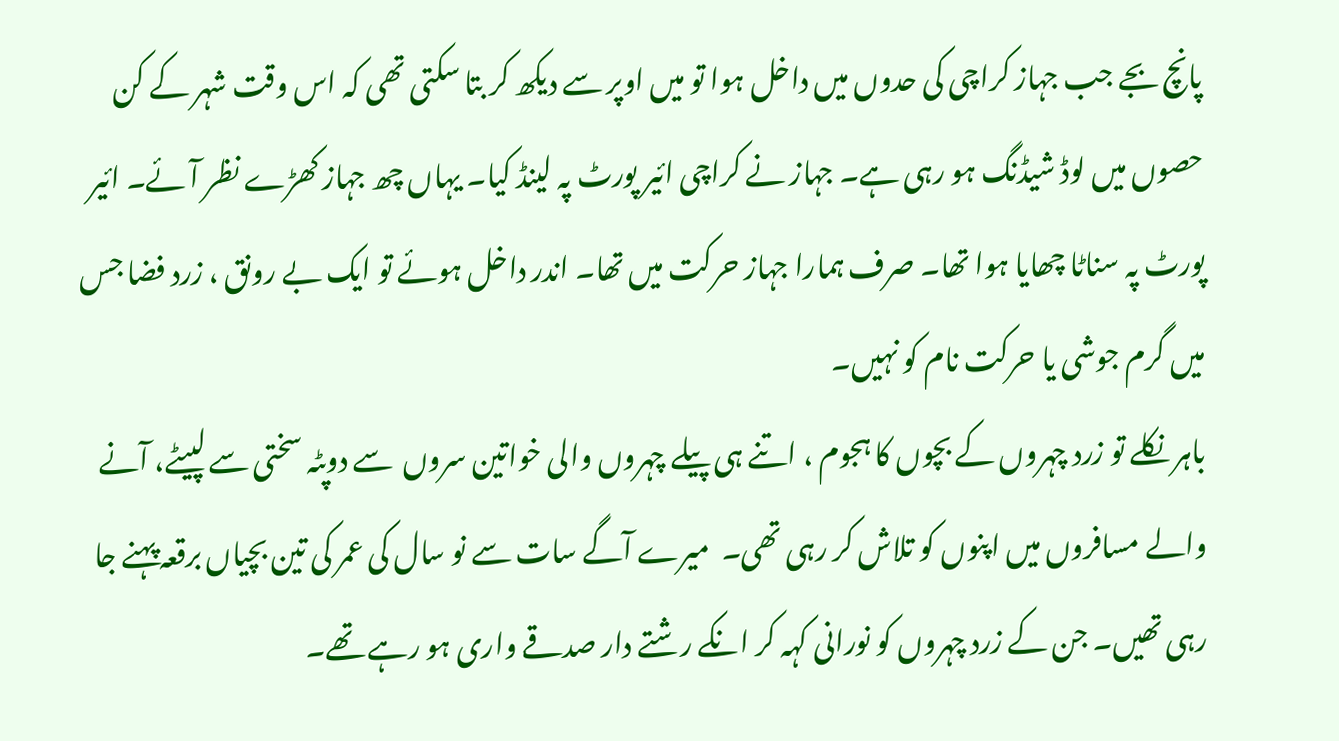پانچ بجے جب جہاز کراچی کی حدوں میں داخل ہوا تو میں اوپر سے دیکھ کر بتا سکتی تھی کہ اس وقت شہر کے کن حصوں میں لوڈ شیڈنگ ہو رہی ہے۔ جہاز نے کراچی ائیر پورٹ پہ لینڈ کیا۔ یہاں چھ جہاز کھڑے نظر آئے۔ ائیر پورٹ پہ سناٹا چھایا ہوا تھا۔ صرف ہمارا جہاز حرکت میں تھا۔ اندر داخل ہوئے تو ایک بے رونق ، زرد فضا جس میں گرم جوشی یا حرکت نام کو نہیں۔
باہر نکلے تو زرد چہروں کے بچوں کا ہجوم ، اتنے ہی پیلے چہروں والی خواتین سروں  سے دوپٹہ سختی سے لپیٹے، آنے والے مسافروں میں اپنوں کو تلاش کر رہی تھی۔  میرے آگے سات سے نو سال کی عمر کی تین بچیاں برقعہ پہنے جا رہی تھیں۔ جن کے زرد چہروں کو نورانی کہہ کر انکے رشتے دار صدقے واری ہو رہے تھے۔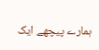ہمارے پیچھے ایک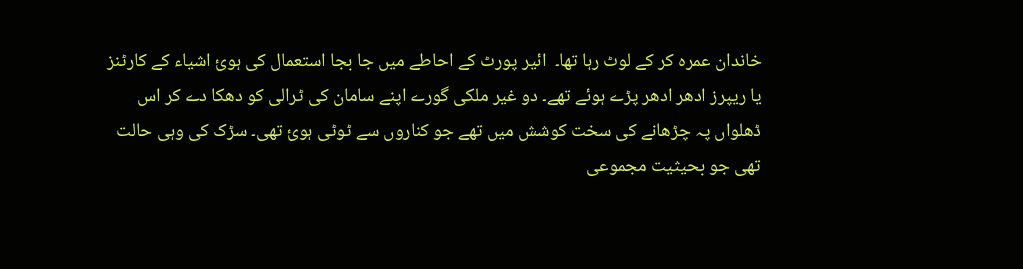خاندان عمرہ کر کے لوٹ رہا تھا۔  ائیر پورٹ کے احاطے میں جا بجا استعمال کی ہوئ اشیاء کے کارٹنز یا ریپرز ادھر ادھر پڑے ہوئے تھے۔ دو غیر ملکی گورے اپنے سامان کی ٹرالی کو دھکا دے کر اس ڈھلواں پہ چڑھانے کی سخت کوشش میں تھے جو کناروں سے ٹوٹی ہوئ تھی۔ سڑک کی وہی حالت تھی جو بحیثیت مجموعی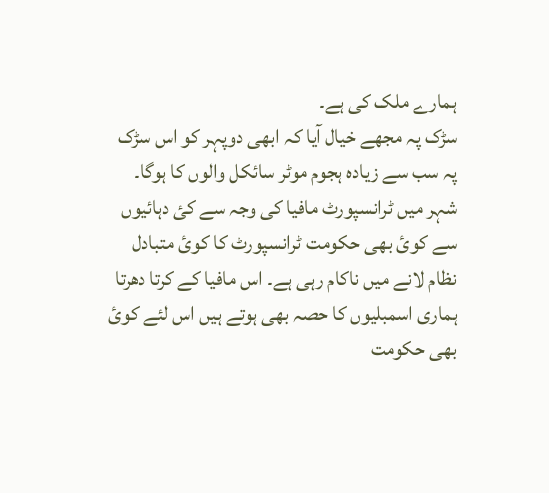ہمارے ملک کی ہے۔
سڑک پہ مجھے خیال آیا کہ ابھی دوپہر کو اس سڑک پہ سب سے زیادہ ہجوم موٹر سائکل والوں کا ہوگا۔ شہر میں ٹرانسپورٹ مافیا کی وجہ سے کئ دہائیوں سے کوئ بھی حکومت ٹرانسپورٹ کا کوئ متبادل نظام لانے میں ناکام رہی ہے۔ اس مافیا کے کرتا دھرتا ہماری اسمبلیوں کا حصہ بھی ہوتے ہیں اس لئے کوئ بھی حکومت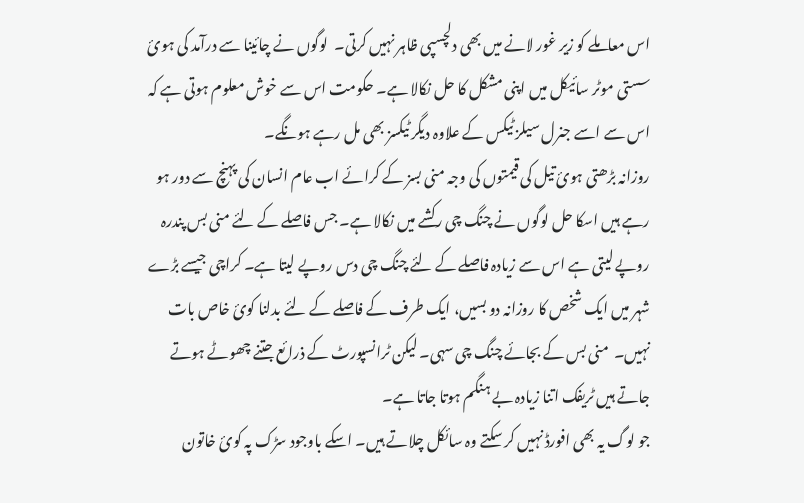اس معاملے کو زیر غور لانے میں بھی دلچسپی ظاہر نہیں کرتی۔  لوگوں نے چائینا سے درآمد کی ہوئ سستی موٹر سائیکل میں اپنی مشکل کا حل نکالا ہے۔ حکومت اس سے خوش معلوم ہوتی ہے کہ اس سے اسے جنرل سیلز ٹیکس کے علاوہ دیگر ٹیکسز بھی مل رہے ہونگے۔
روزانہ بڑھتی ہوئ تیل کی قیمتوں کی وجہ منی بسز کے کرائے اب عام انسان کی پہنچ سے دور ہو رہے ہیں اسکا حل لوگوں نے چنگ چی رکشے میں نکالا ہے۔ جس فاصلے کے لئے منی بس پندرہ روپے لیتی ہے اس سے زیادہ فاصلے کے لئے چنگ چی دس روپے لیتا ہے۔ کراچی جیسے بڑے شہر میں ایک شخص کا روزانہ دو بسیں، ایک طرف کے فاصلے کے لئے بدلنا کوئ خاص بات نہیں۔  منی بس کے بجائے چنگ چی سہی۔ لیکن ٹرانسپورٹ کے ذرائع جتنے چھوٹے ہوتے جاتے ہیں ٹریفک اتنا زیادہ بے ہنگم ہوتا جاتا ہے۔
جو لوگ یہ بھی افورڈ نہیں کر سکتے وہ سائکل چلاتے ہیں۔ اسکے باوجود سڑک پہ کوئ خاتون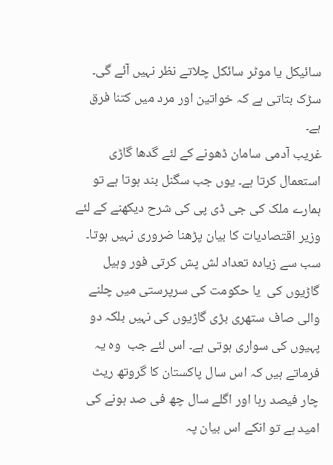سائیکل یا موٹر سائکل چلاتے نظر نہیں آئے گی۔ سڑک بتاتی ہے کہ خواتین اور مرد میں کتنا فرق ہے۔
غریب آدمی سامان ڈھونے کے لئے گدھا گاڑی استعمال کرتا ہے۔ یوں جب سگنل بند ہوتا ہے تو ہمارے ملک کی جی ڈی پی کی شرح دیکھنے کے لئے وزیر اقتصادیات کا بیان پڑھنا ضروری نہیں ہوتا۔ سب سے زیادہ تعداد لش پش کرتی فور وہیل گاڑیوں کی  یا حکومت کی سرپرستی میں چلنے والی صاف ستھری بڑی گاڑیوں کی نہیں بلکہ دو پہیوں کی سواری ہوتی ہے۔ اس لئے جب  وہ یہ  فرماتے ہیں کہ اس سال پاکستان کا گروتھ ریٹ چار فیصد رہا اور اگلے سال چھ فی صد ہونے کی امید ہے تو انکے اس بیان پہ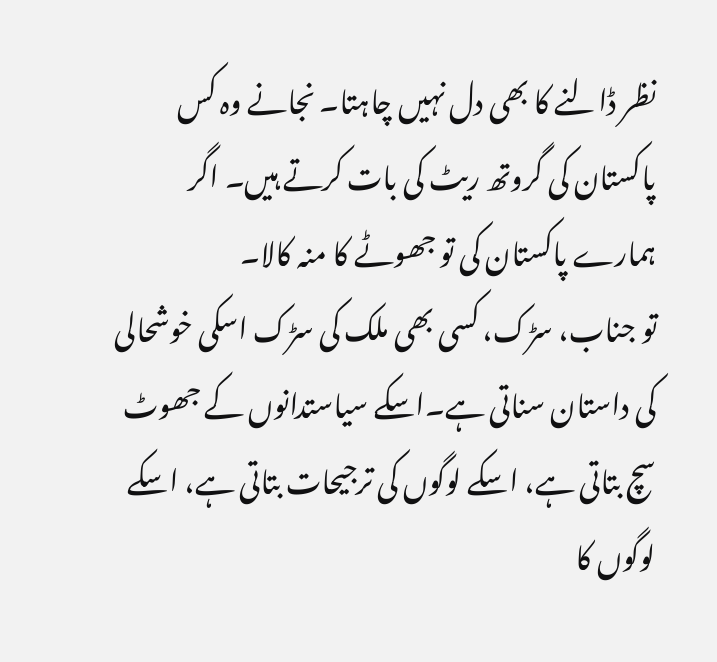نظر ڈالنے کا بھی دل نہیں چاہتا۔ نجانے وہ کس پاکستان کی گروتھ ریٹ کی بات کرتے ہیں۔ اگر ہمارے پاکستان کی تو جھوٹے کا منہ کالا۔
تو جناب، سڑک، کسی بھی ملک کی سڑک اسکی خوشحالی کی داستان سناتی ہے۔اسکے سیاستدانوں کے جھوٹ سچ بتاتی ہے، اسکے لوگوں کی ترجیحات بتاتی ہے، اسکے لوگوں کا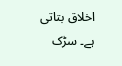اخلاق بتاتی ہے۔ سڑک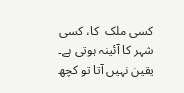کسی ملک  کا، کسی شہر کا آئینہ ہوتی ہے۔ یقین نہیں آتا تو کچھ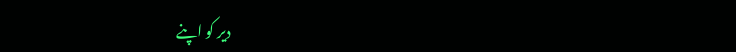دیر کو اپنے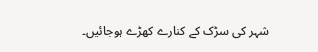شہر کی سڑک کے کنارے کھڑے ہوجائیں۔